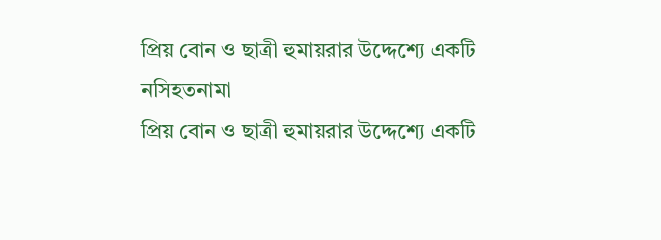প্রিয় বোন ও ছাত্রী হুমায়রার উদ্দেশ্যে একটি নসিহতনামা
প্রিয় বোন ও ছাত্রী হুমায়রার উদ্দেশ্যে একটি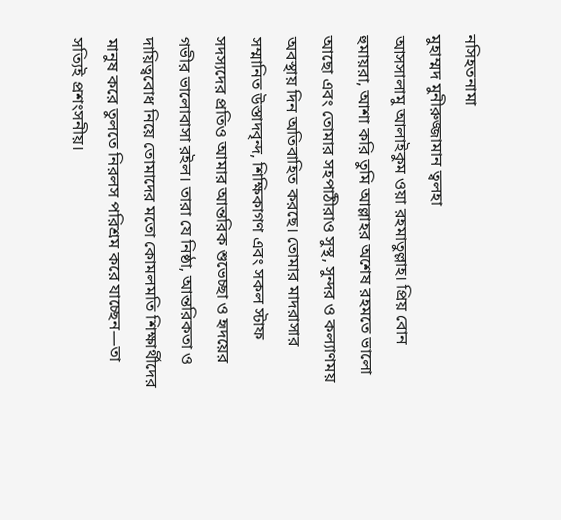নসিহতনামা
মুহাম্মদ মুনীরুজ্জামান ত্বলহা
আসসালামু আলাইকুম ওয়া রহমাতুল্লাহ। প্রিয় বোন হুমায়রা, আশা করি তুমি আল্লাহর অশেষ রহমতে ভালো আছো এবং তোমার সহপাঠীরাও সুস্থ, সুন্দর ও কল্যাণময় অবস্থায় দিন অতিবাহিত করছে। তোমার মাদরাসার সম্মানিত উস্তাদবৃন্দ, শিক্ষিকাগণ এবং সকল স্টাফ সদস্যদের প্রতিও আমার আন্তরিক শুভেচ্ছা ও হৃদয়ের গভীর ভালোবাসা রইল। তারা যে নিষ্ঠা, আন্তরিকতা ও দায়িত্ববোধ নিয়ে তোমাদের মতো কোমলমতি শিক্ষার্থীদের মানুষ করে তুলতে নিরলস পরিশ্রম করে যাচ্ছেন—তা সত্যিই প্রশংসনীয়।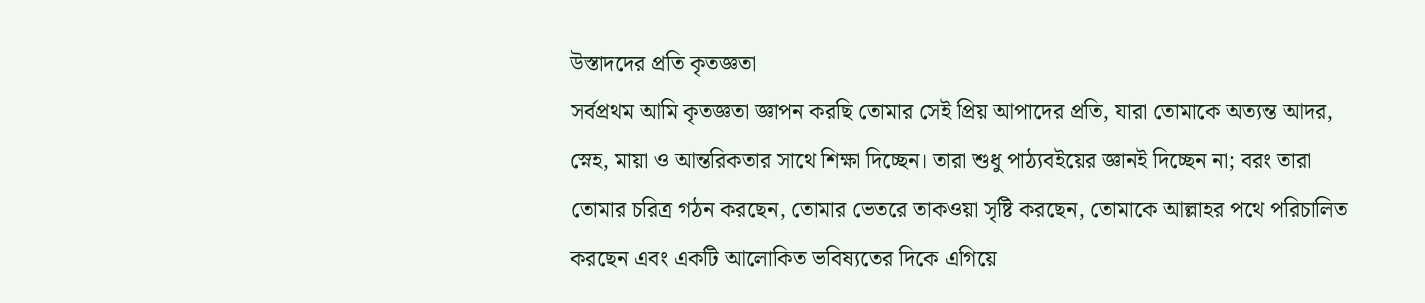উস্তাদদের প্রতি কৃতজ্ঞতা
সর্বপ্রথম আমি কৃতজ্ঞতা জ্ঞাপন করছি তোমার সেই প্রিয় আপাদের প্রতি, যারা তোমাকে অত্যন্ত আদর, স্নেহ, মায়া ও আন্তরিকতার সাথে শিক্ষা দিচ্ছেন। তারা শুধু পাঠ্যবইয়ের জ্ঞানই দিচ্ছেন না; বরং তারা তোমার চরিত্র গঠন করছেন, তোমার ভেতরে তাকওয়া সৃষ্টি করছেন, তোমাকে আল্লাহর পথে পরিচালিত করছেন এবং একটি আলোকিত ভবিষ্যতের দিকে এগিয়ে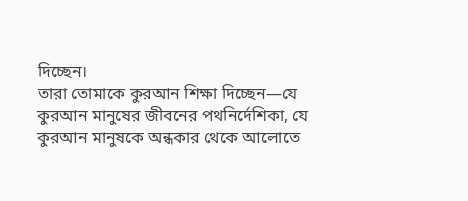দিচ্ছেন।
তারা তোমাকে কুরআন শিক্ষা দিচ্ছেন—যে কুরআন মানুষের জীবনের পথনির্দেশিকা, যে কুরআন মানুষকে অন্ধকার থেকে আলোতে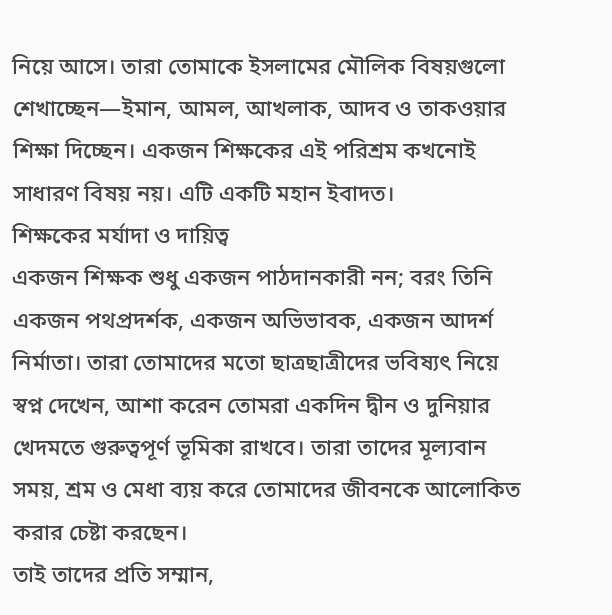নিয়ে আসে। তারা তোমাকে ইসলামের মৌলিক বিষয়গুলো শেখাচ্ছেন—ইমান, আমল, আখলাক, আদব ও তাকওয়ার শিক্ষা দিচ্ছেন। একজন শিক্ষকের এই পরিশ্রম কখনোই সাধারণ বিষয় নয়। এটি একটি মহান ইবাদত।
শিক্ষকের মর্যাদা ও দায়িত্ব
একজন শিক্ষক শুধু একজন পাঠদানকারী নন; বরং তিনি একজন পথপ্রদর্শক, একজন অভিভাবক, একজন আদর্শ নির্মাতা। তারা তোমাদের মতো ছাত্রছাত্রীদের ভবিষ্যৎ নিয়ে স্বপ্ন দেখেন, আশা করেন তোমরা একদিন দ্বীন ও দুনিয়ার খেদমতে গুরুত্বপূর্ণ ভূমিকা রাখবে। তারা তাদের মূল্যবান সময়, শ্রম ও মেধা ব্যয় করে তোমাদের জীবনকে আলোকিত করার চেষ্টা করছেন।
তাই তাদের প্রতি সম্মান,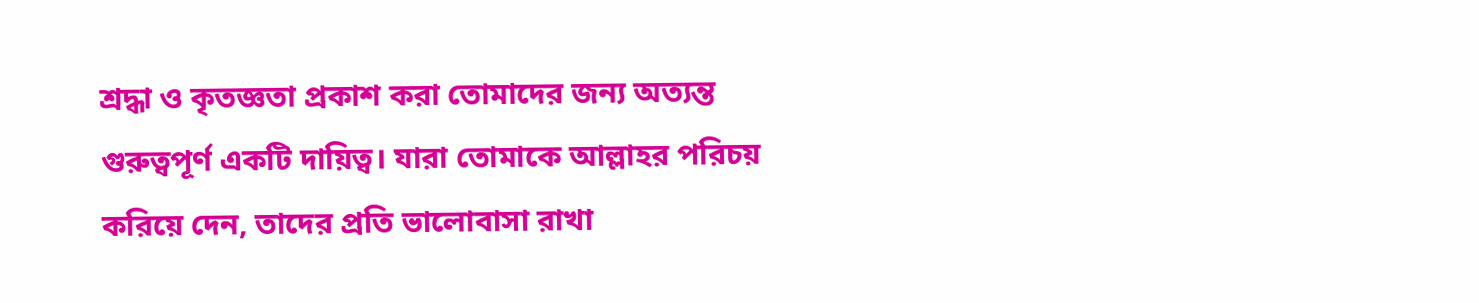শ্রদ্ধা ও কৃতজ্ঞতা প্রকাশ করা তোমাদের জন্য অত্যন্ত গুরুত্বপূর্ণ একটি দায়িত্ব। যারা তোমাকে আল্লাহর পরিচয় করিয়ে দেন, তাদের প্রতি ভালোবাসা রাখা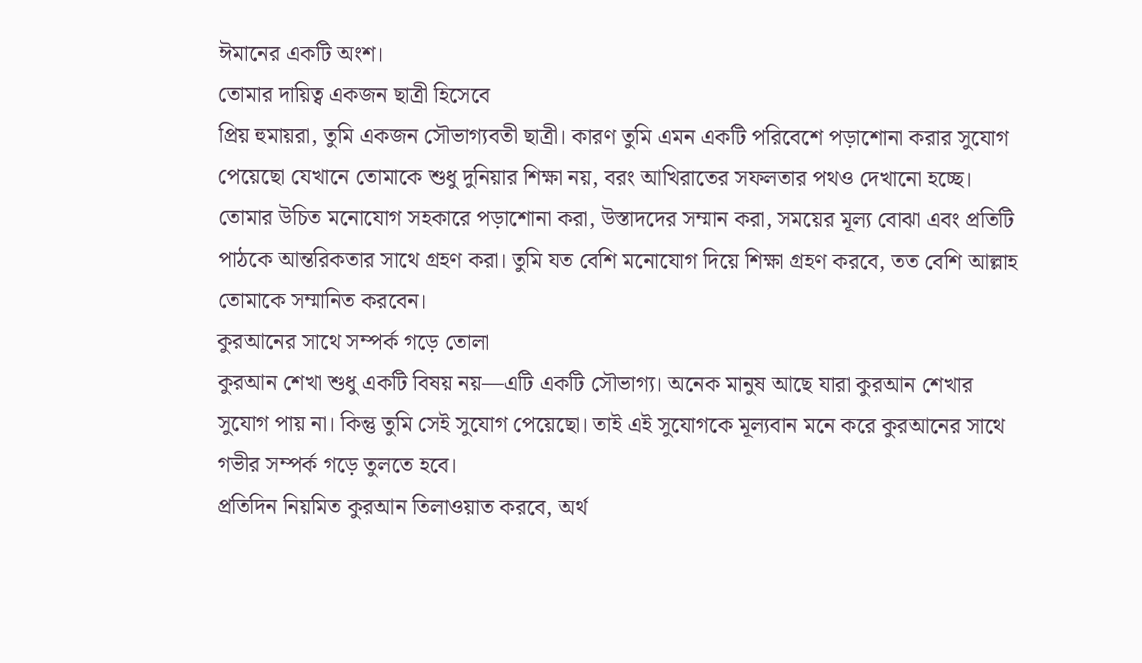ঈমানের একটি অংশ।
তোমার দায়িত্ব একজন ছাত্রী হিসেবে
প্রিয় হুমায়রা, তুমি একজন সৌভাগ্যবতী ছাত্রী। কারণ তুমি এমন একটি পরিবেশে পড়াশোনা করার সুযোগ পেয়েছো যেখানে তোমাকে শুধু দুনিয়ার শিক্ষা নয়, বরং আখিরাতের সফলতার পথও দেখানো হচ্ছে।
তোমার উচিত মনোযোগ সহকারে পড়াশোনা করা, উস্তাদদের সম্মান করা, সময়ের মূল্য বোঝা এবং প্রতিটি পাঠকে আন্তরিকতার সাথে গ্রহণ করা। তুমি যত বেশি মনোযোগ দিয়ে শিক্ষা গ্রহণ করবে, তত বেশি আল্লাহ তোমাকে সম্মানিত করবেন।
কুরআনের সাথে সম্পর্ক গড়ে তোলা
কুরআন শেখা শুধু একটি বিষয় নয়—এটি একটি সৌভাগ্য। অনেক মানুষ আছে যারা কুরআন শেখার সুযোগ পায় না। কিন্তু তুমি সেই সুযোগ পেয়েছো। তাই এই সুযোগকে মূল্যবান মনে করে কুরআনের সাথে গভীর সম্পর্ক গড়ে তুলতে হবে।
প্রতিদিন নিয়মিত কুরআন তিলাওয়াত করবে, অর্থ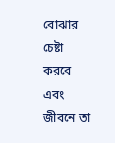বোঝার চেষ্টা করবে এবং জীবনে তা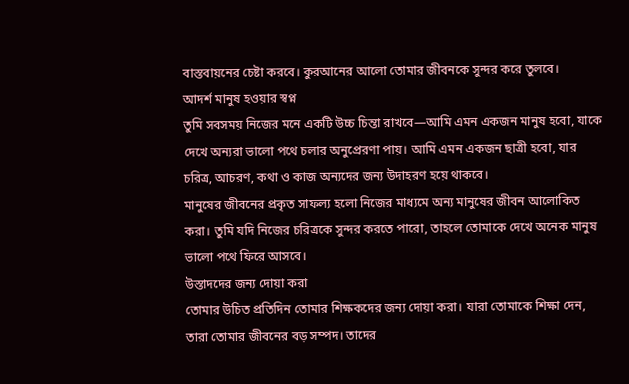বাস্তবায়নের চেষ্টা করবে। কুরআনের আলো তোমার জীবনকে সুন্দর করে তুলবে।
আদর্শ মানুষ হওয়ার স্বপ্ন
তুমি সবসময় নিজের মনে একটি উচ্চ চিন্তা রাখবে—আমি এমন একজন মানুষ হবো, যাকে দেখে অন্যরা ভালো পথে চলার অনুপ্রেরণা পায়। আমি এমন একজন ছাত্রী হবো, যার চরিত্র, আচরণ, কথা ও কাজ অন্যদের জন্য উদাহরণ হয়ে থাকবে।
মানুষের জীবনের প্রকৃত সাফল্য হলো নিজের মাধ্যমে অন্য মানুষের জীবন আলোকিত করা। তুমি যদি নিজের চরিত্রকে সুন্দর করতে পারো, তাহলে তোমাকে দেখে অনেক মানুষ ভালো পথে ফিরে আসবে।
উস্তাদদের জন্য দোয়া করা
তোমার উচিত প্রতিদিন তোমার শিক্ষকদের জন্য দোয়া করা। যারা তোমাকে শিক্ষা দেন, তারা তোমার জীবনের বড় সম্পদ। তাদের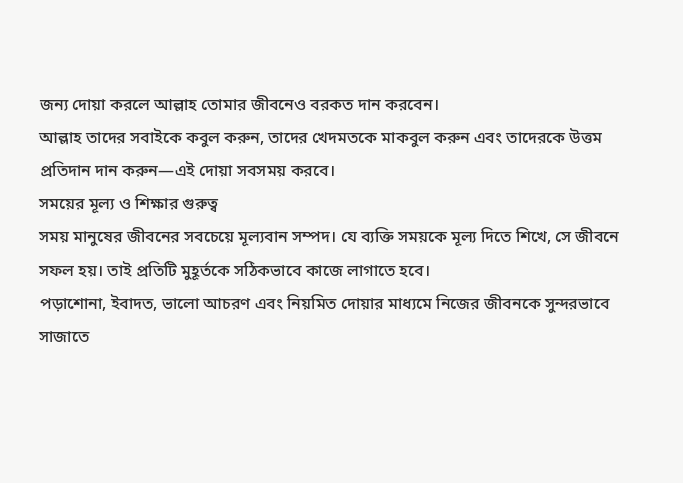জন্য দোয়া করলে আল্লাহ তোমার জীবনেও বরকত দান করবেন।
আল্লাহ তাদের সবাইকে কবুল করুন, তাদের খেদমতকে মাকবুল করুন এবং তাদেরকে উত্তম প্রতিদান দান করুন—এই দোয়া সবসময় করবে।
সময়ের মূল্য ও শিক্ষার গুরুত্ব
সময় মানুষের জীবনের সবচেয়ে মূল্যবান সম্পদ। যে ব্যক্তি সময়কে মূল্য দিতে শিখে, সে জীবনে সফল হয়। তাই প্রতিটি মুহূর্তকে সঠিকভাবে কাজে লাগাতে হবে।
পড়াশোনা, ইবাদত, ভালো আচরণ এবং নিয়মিত দোয়ার মাধ্যমে নিজের জীবনকে সুন্দরভাবে সাজাতে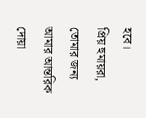হবে।
প্রিয় হুমায়রা, তোমার জন্য আমার আন্তরিক দোয়া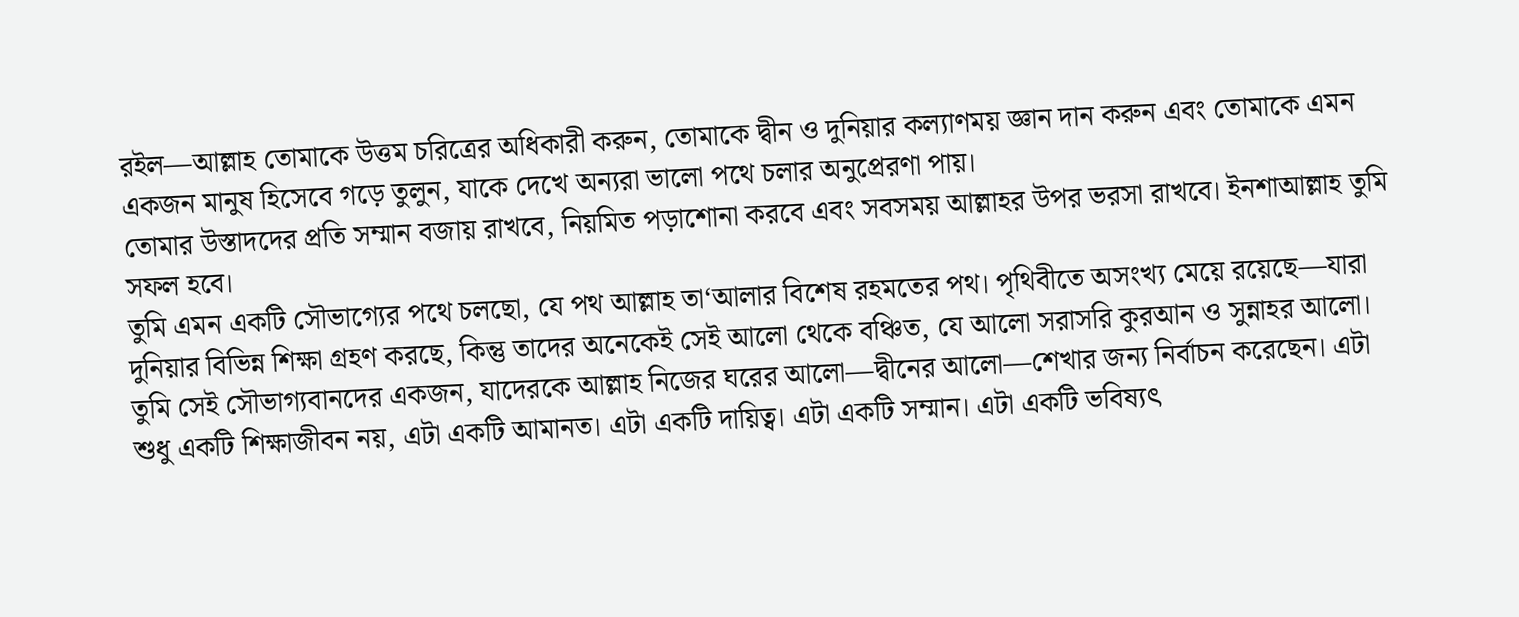রইল—আল্লাহ তোমাকে উত্তম চরিত্রের অধিকারী করুন, তোমাকে দ্বীন ও দুনিয়ার কল্যাণময় জ্ঞান দান করুন এবং তোমাকে এমন একজন মানুষ হিসেবে গড়ে তুলুন, যাকে দেখে অন্যরা ভালো পথে চলার অনুপ্রেরণা পায়।
তোমার উস্তাদদের প্রতি সম্মান বজায় রাখবে, নিয়মিত পড়াশোনা করবে এবং সবসময় আল্লাহর উপর ভরসা রাখবে। ইনশাআল্লাহ তুমি সফল হবে।
তুমি এমন একটি সৌভাগ্যের পথে চলছো, যে পথ আল্লাহ তা‘আলার বিশেষ রহমতের পথ। পৃথিবীতে অসংখ্য মেয়ে রয়েছে—যারা দুনিয়ার বিভিন্ন শিক্ষা গ্রহণ করছে, কিন্তু তাদের অনেকেই সেই আলো থেকে বঞ্চিত, যে আলো সরাসরি কুরআন ও সুন্নাহর আলো। তুমি সেই সৌভাগ্যবানদের একজন, যাদেরকে আল্লাহ নিজের ঘরের আলো—দ্বীনের আলো—শেখার জন্য নির্বাচন করেছেন। এটা শুধু একটি শিক্ষাজীবন নয়, এটা একটি আমানত। এটা একটি দায়িত্ব। এটা একটি সম্মান। এটা একটি ভবিষ্যৎ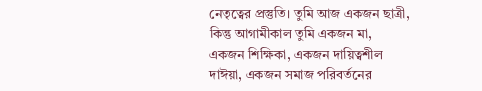নেতৃত্বের প্রস্তুতি। তুমি আজ একজন ছাত্রী, কিন্তু আগামীকাল তুমি একজন মা, একজন শিক্ষিকা, একজন দায়িত্বশীল দাঈয়া, একজন সমাজ পরিবর্তনের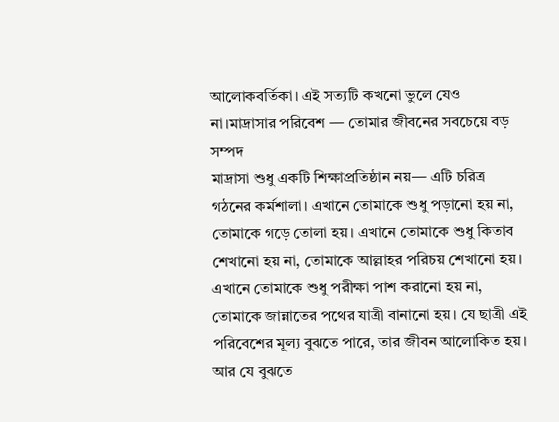আলোকবর্তিকা। এই সত্যটি কখনো ভুলে যেও না।মাদ্রাসার পরিবেশ — তোমার জীবনের সবচেয়ে বড় সম্পদ
মাদ্রাসা শুধু একটি শিক্ষাপ্রতিষ্ঠান নয়— এটি চরিত্র গঠনের কর্মশালা। এখানে তোমাকে শুধু পড়ানো হয় না, তোমাকে গড়ে তোলা হয়। এখানে তোমাকে শুধু কিতাব শেখানো হয় না, তোমাকে আল্লাহর পরিচয় শেখানো হয়। এখানে তোমাকে শুধু পরীক্ষা পাশ করানো হয় না, তোমাকে জান্নাতের পথের যাত্রী বানানো হয়। যে ছাত্রী এই পরিবেশের মূল্য বুঝতে পারে, তার জীবন আলোকিত হয়। আর যে বুঝতে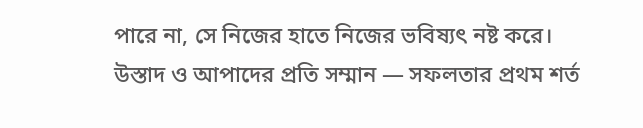পারে না, সে নিজের হাতে নিজের ভবিষ্যৎ নষ্ট করে।
উস্তাদ ও আপাদের প্রতি সম্মান — সফলতার প্রথম শর্ত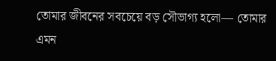তোমার জীবনের সবচেয়ে বড় সৌভাগ্য হলো— তোমার এমন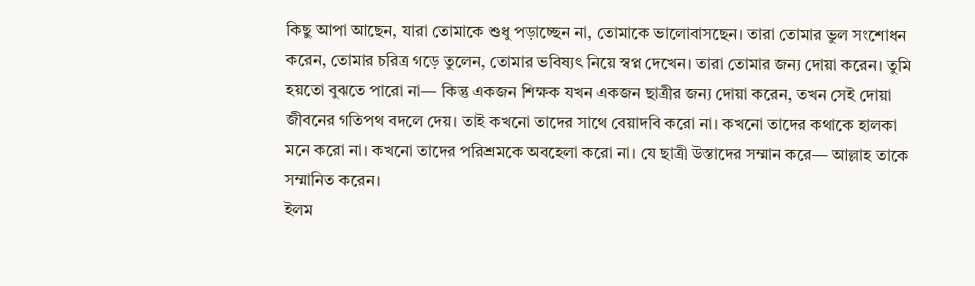কিছু আপা আছেন, যারা তোমাকে শুধু পড়াচ্ছেন না, তোমাকে ভালোবাসছেন। তারা তোমার ভুল সংশোধন করেন, তোমার চরিত্র গড়ে তুলেন, তোমার ভবিষ্যৎ নিয়ে স্বপ্ন দেখেন। তারা তোমার জন্য দোয়া করেন। তুমি হয়তো বুঝতে পারো না— কিন্তু একজন শিক্ষক যখন একজন ছাত্রীর জন্য দোয়া করেন, তখন সেই দোয়া জীবনের গতিপথ বদলে দেয়। তাই কখনো তাদের সাথে বেয়াদবি করো না। কখনো তাদের কথাকে হালকা মনে করো না। কখনো তাদের পরিশ্রমকে অবহেলা করো না। যে ছাত্রী উস্তাদের সম্মান করে— আল্লাহ তাকে সম্মানিত করেন।
ইলম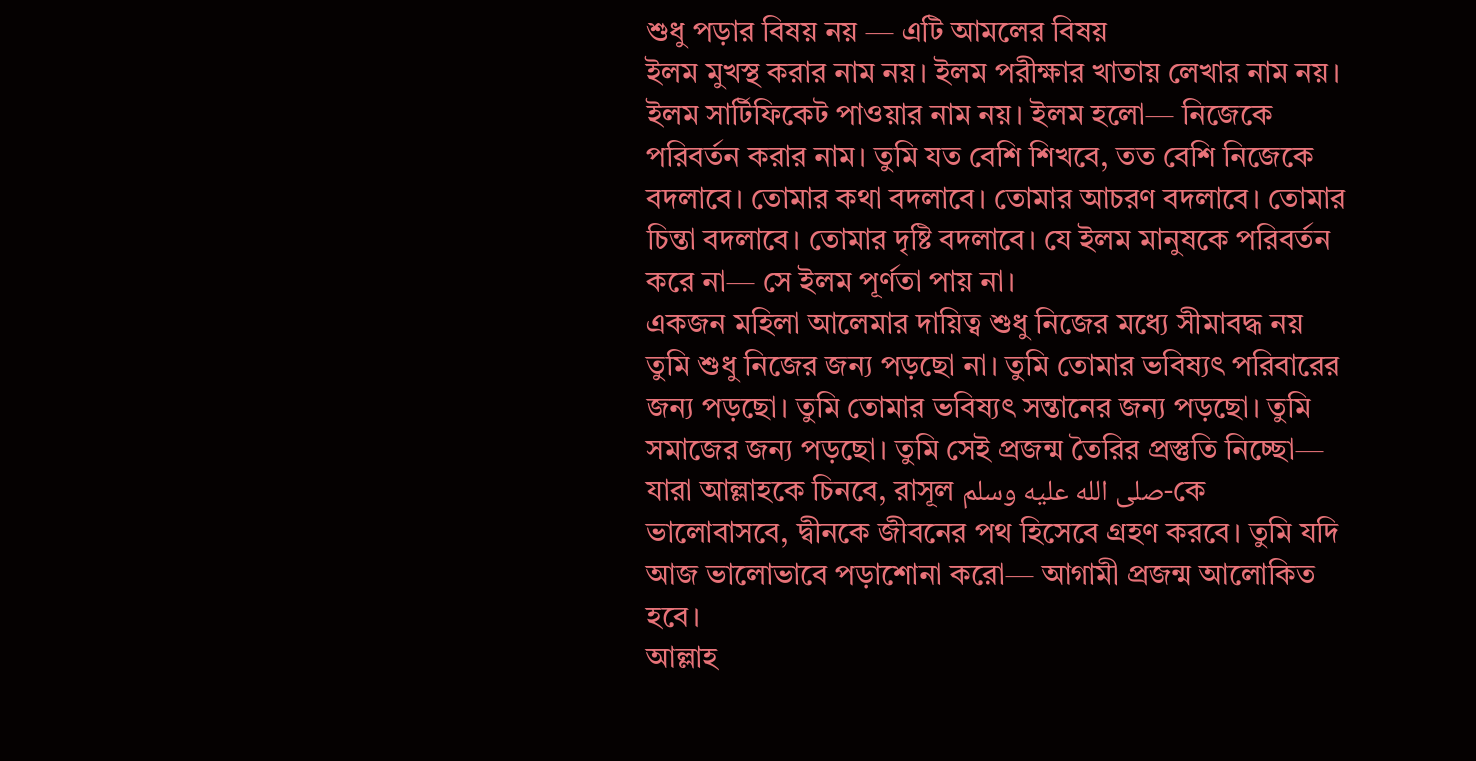শুধু পড়ার বিষয় নয় — এটি আমলের বিষয়
ইলম মুখস্থ করার নাম নয়। ইলম পরীক্ষার খাতায় লেখার নাম নয়। ইলম সার্টিফিকেট পাওয়ার নাম নয়। ইলম হলো— নিজেকে পরিবর্তন করার নাম। তুমি যত বেশি শিখবে, তত বেশি নিজেকে বদলাবে। তোমার কথা বদলাবে। তোমার আচরণ বদলাবে। তোমার চিন্তা বদলাবে। তোমার দৃষ্টি বদলাবে। যে ইলম মানুষকে পরিবর্তন করে না— সে ইলম পূর্ণতা পায় না।
একজন মহিলা আলেমার দায়িত্ব শুধু নিজের মধ্যে সীমাবদ্ধ নয়
তুমি শুধু নিজের জন্য পড়ছো না। তুমি তোমার ভবিষ্যৎ পরিবারের জন্য পড়ছো। তুমি তোমার ভবিষ্যৎ সন্তানের জন্য পড়ছো। তুমি সমাজের জন্য পড়ছো। তুমি সেই প্রজন্ম তৈরির প্রস্তুতি নিচ্ছো— যারা আল্লাহকে চিনবে, রাসূল صلى الله عليه وسلم-কে ভালোবাসবে, দ্বীনকে জীবনের পথ হিসেবে গ্রহণ করবে। তুমি যদি আজ ভালোভাবে পড়াশোনা করো— আগামী প্রজন্ম আলোকিত হবে।
আল্লাহ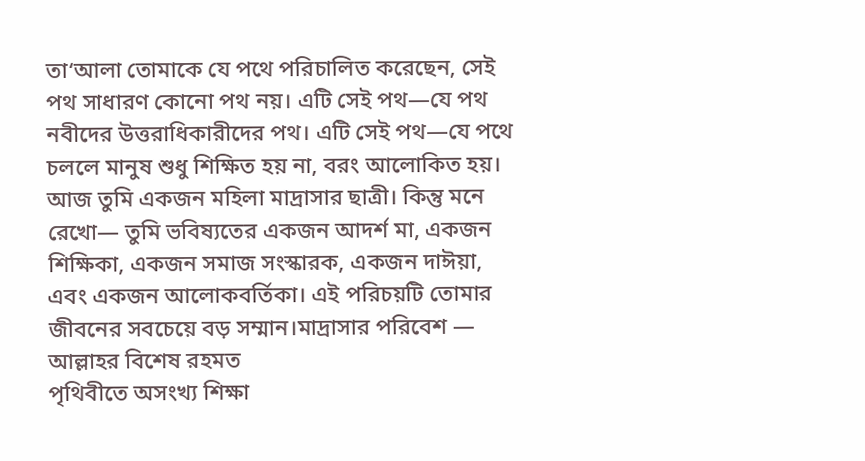তা‘আলা তোমাকে যে পথে পরিচালিত করেছেন, সেই পথ সাধারণ কোনো পথ নয়। এটি সেই পথ—যে পথ নবীদের উত্তরাধিকারীদের পথ। এটি সেই পথ—যে পথে চললে মানুষ শুধু শিক্ষিত হয় না, বরং আলোকিত হয়। আজ তুমি একজন মহিলা মাদ্রাসার ছাত্রী। কিন্তু মনে রেখো— তুমি ভবিষ্যতের একজন আদর্শ মা, একজন শিক্ষিকা, একজন সমাজ সংস্কারক, একজন দাঈয়া, এবং একজন আলোকবর্তিকা। এই পরিচয়টি তোমার জীবনের সবচেয়ে বড় সম্মান।মাদ্রাসার পরিবেশ — আল্লাহর বিশেষ রহমত
পৃথিবীতে অসংখ্য শিক্ষা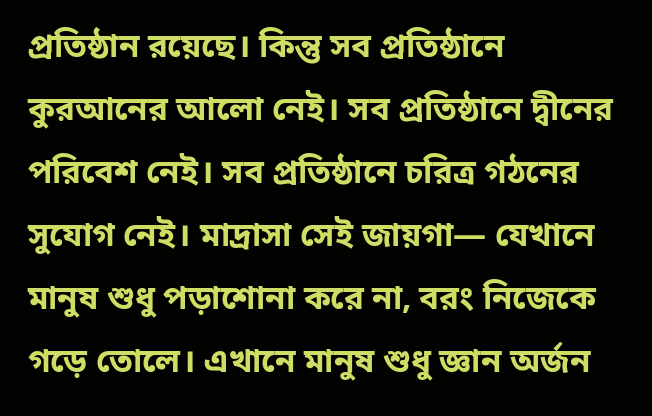প্রতিষ্ঠান রয়েছে। কিন্তু সব প্রতিষ্ঠানে কুরআনের আলো নেই। সব প্রতিষ্ঠানে দ্বীনের পরিবেশ নেই। সব প্রতিষ্ঠানে চরিত্র গঠনের সুযোগ নেই। মাদ্রাসা সেই জায়গা— যেখানে মানুষ শুধু পড়াশোনা করে না, বরং নিজেকে গড়ে তোলে। এখানে মানুষ শুধু জ্ঞান অর্জন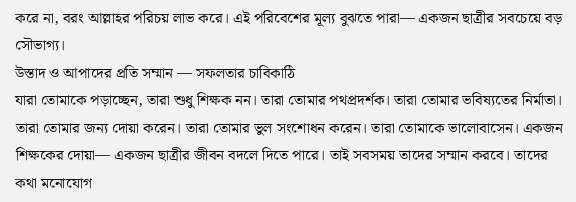করে না, বরং আল্লাহর পরিচয় লাভ করে। এই পরিবেশের মূল্য বুঝতে পারা— একজন ছাত্রীর সবচেয়ে বড় সৌভাগ্য।
উস্তাদ ও আপাদের প্রতি সম্মান — সফলতার চাবিকাঠি
যারা তোমাকে পড়াচ্ছেন, তারা শুধু শিক্ষক নন। তারা তোমার পথপ্রদর্শক। তারা তোমার ভবিষ্যতের নির্মাতা। তারা তোমার জন্য দোয়া করেন। তারা তোমার ভুল সংশোধন করেন। তারা তোমাকে ভালোবাসেন। একজন শিক্ষকের দোয়া— একজন ছাত্রীর জীবন বদলে দিতে পারে। তাই সবসময় তাদের সম্মান করবে। তাদের কথা মনোযোগ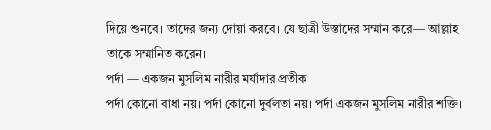দিয়ে শুনবে। তাদের জন্য দোয়া করবে। যে ছাত্রী উস্তাদের সম্মান করে— আল্লাহ তাকে সম্মানিত করেন।
পর্দা — একজন মুসলিম নারীর মর্যাদার প্রতীক
পর্দা কোনো বাধা নয়। পর্দা কোনো দুর্বলতা নয়। পর্দা একজন মুসলিম নারীর শক্তি।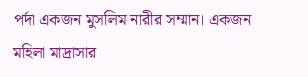পর্দা একজন মুসলিম নারীর সম্মান। একজন মহিলা মাদ্রাসার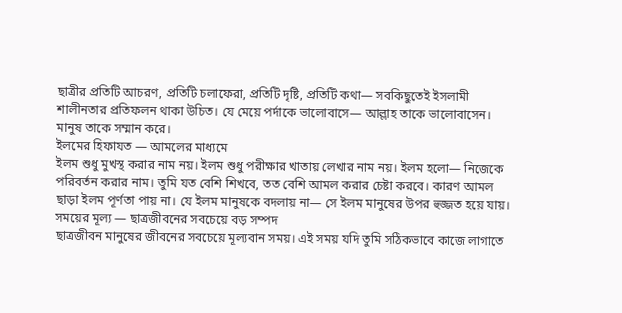ছাত্রীর প্রতিটি আচরণ, প্রতিটি চলাফেরা, প্রতিটি দৃষ্টি, প্রতিটি কথা— সবকিছুতেই ইসলামী শালীনতার প্রতিফলন থাকা উচিত। যে মেয়ে পর্দাকে ভালোবাসে— আল্লাহ তাকে ভালোবাসেন। মানুষ তাকে সম্মান করে।
ইলমের হিফাযত — আমলের মাধ্যমে
ইলম শুধু মুখস্থ করার নাম নয়। ইলম শুধু পরীক্ষার খাতায় লেখার নাম নয়। ইলম হলো— নিজেকে পরিবর্তন করার নাম। তুমি যত বেশি শিখবে, তত বেশি আমল করার চেষ্টা করবে। কারণ আমল ছাড়া ইলম পূর্ণতা পায় না। যে ইলম মানুষকে বদলায় না— সে ইলম মানুষের উপর হুজ্জত হয়ে যায়।
সময়ের মূল্য — ছাত্রজীবনের সবচেয়ে বড় সম্পদ
ছাত্রজীবন মানুষের জীবনের সবচেয়ে মূল্যবান সময়। এই সময় যদি তুমি সঠিকভাবে কাজে লাগাতে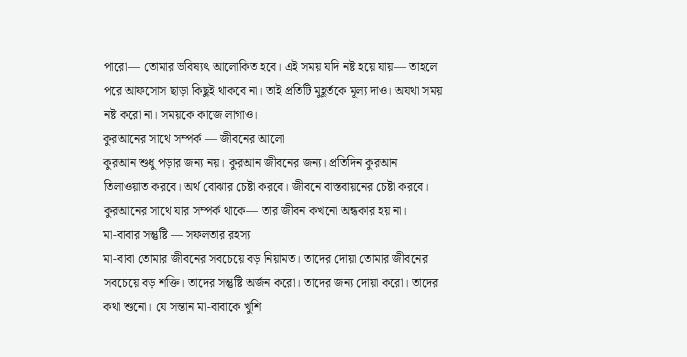পারো— তোমার ভবিষ্যৎ আলোকিত হবে। এই সময় যদি নষ্ট হয়ে যায়— তাহলে পরে আফসোস ছাড়া কিছুই থাকবে না। তাই প্রতিটি মুহূর্তকে মূল্য দাও। অযথা সময় নষ্ট করো না। সময়কে কাজে লাগাও।
কুরআনের সাথে সম্পর্ক — জীবনের আলো
কুরআন শুধু পড়ার জন্য নয়। কুরআন জীবনের জন্য। প্রতিদিন কুরআন তিলাওয়াত করবে। অর্থ বোঝার চেষ্টা করবে। জীবনে বাস্তবায়নের চেষ্টা করবে। কুরআনের সাথে যার সম্পর্ক থাকে— তার জীবন কখনো অন্ধকার হয় না।
মা-বাবার সন্তুষ্টি — সফলতার রহস্য
মা-বাবা তোমার জীবনের সবচেয়ে বড় নিয়ামত। তাদের দোয়া তোমার জীবনের সবচেয়ে বড় শক্তি। তাদের সন্তুষ্টি অর্জন করো। তাদের জন্য দোয়া করো। তাদের কথা শুনো। যে সন্তান মা-বাবাকে খুশি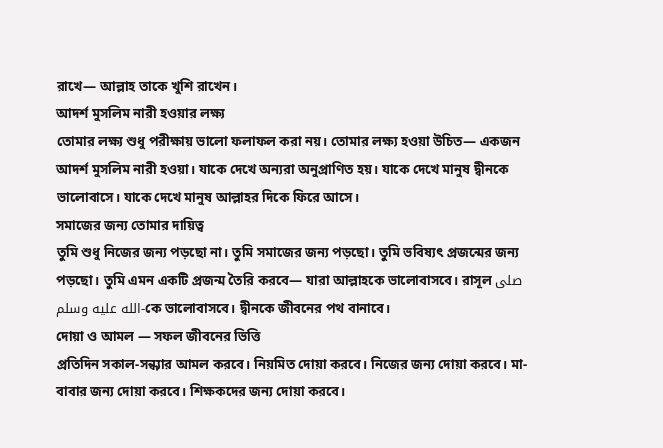রাখে— আল্লাহ তাকে খুশি রাখেন।
আদর্শ মুসলিম নারী হওয়ার লক্ষ্য
তোমার লক্ষ্য শুধু পরীক্ষায় ভালো ফলাফল করা নয়। তোমার লক্ষ্য হওয়া উচিত— একজন আদর্শ মুসলিম নারী হওয়া। যাকে দেখে অন্যরা অনুপ্রাণিত হয়। যাকে দেখে মানুষ দ্বীনকে ভালোবাসে। যাকে দেখে মানুষ আল্লাহর দিকে ফিরে আসে।
সমাজের জন্য তোমার দায়িত্ব
তুমি শুধু নিজের জন্য পড়ছো না। তুমি সমাজের জন্য পড়ছো। তুমি ভবিষ্যৎ প্রজন্মের জন্য পড়ছো। তুমি এমন একটি প্রজন্ম তৈরি করবে— যারা আল্লাহকে ভালোবাসবে। রাসূল صلى الله عليه وسلم-কে ভালোবাসবে। দ্বীনকে জীবনের পথ বানাবে।
দোয়া ও আমল — সফল জীবনের ভিত্তি
প্রতিদিন সকাল-সন্ধ্যার আমল করবে। নিয়মিত দোয়া করবে। নিজের জন্য দোয়া করবে। মা-বাবার জন্য দোয়া করবে। শিক্ষকদের জন্য দোয়া করবে।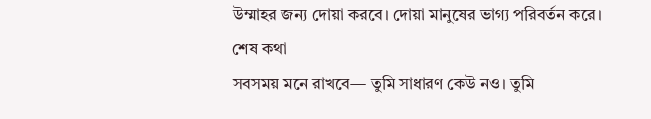উম্মাহর জন্য দোয়া করবে। দোয়া মানুষের ভাগ্য পরিবর্তন করে।
শেষ কথা
সবসময় মনে রাখবে— তুমি সাধারণ কেউ নও। তুমি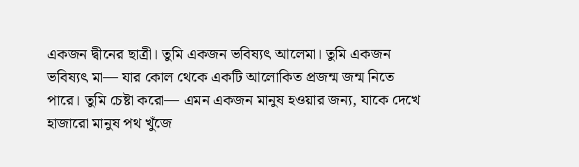একজন দ্বীনের ছাত্রী। তুমি একজন ভবিষ্যৎ আলেমা। তুমি একজন ভবিষ্যৎ মা— যার কোল থেকে একটি আলোকিত প্রজন্ম জন্ম নিতে পারে। তুমি চেষ্টা করো— এমন একজন মানুষ হওয়ার জন্য, যাকে দেখে হাজারো মানুষ পথ খুঁজে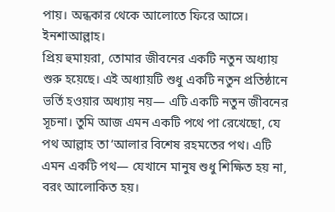পায়। অন্ধকার থেকে আলোতে ফিরে আসে। ইনশাআল্লাহ।
প্রিয় হুমায়রা, তোমার জীবনের একটি নতুন অধ্যায় শুরু হয়েছে। এই অধ্যায়টি শুধু একটি নতুন প্রতিষ্ঠানে ভর্তি হওয়ার অধ্যায় নয়— এটি একটি নতুন জীবনের সূচনা। তুমি আজ এমন একটি পথে পা রেখেছো, যে পথ আল্লাহ তা‘আলার বিশেষ রহমতের পথ। এটি এমন একটি পথ— যেখানে মানুষ শুধু শিক্ষিত হয় না, বরং আলোকিত হয়।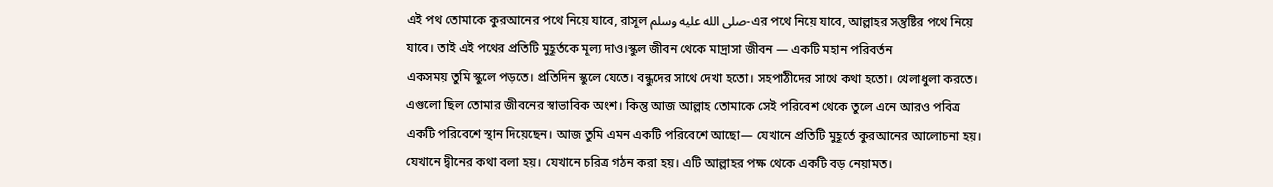এই পথ তোমাকে কুরআনের পথে নিয়ে যাবে, রাসূল صلى الله عليه وسلم-এর পথে নিয়ে যাবে, আল্লাহর সন্তুষ্টির পথে নিয়ে যাবে। তাই এই পথের প্রতিটি মুহূর্তকে মূল্য দাও।স্কুল জীবন থেকে মাদ্রাসা জীবন — একটি মহান পরিবর্তন
একসময় তুমি স্কুলে পড়তে। প্রতিদিন স্কুলে যেতে। বন্ধুদের সাথে দেখা হতো। সহপাঠীদের সাথে কথা হতো। খেলাধুলা করতে। এগুলো ছিল তোমার জীবনের স্বাভাবিক অংশ। কিন্তু আজ আল্লাহ তোমাকে সেই পরিবেশ থেকে তুলে এনে আরও পবিত্র একটি পরিবেশে স্থান দিয়েছেন। আজ তুমি এমন একটি পরিবেশে আছো— যেখানে প্রতিটি মুহূর্তে কুরআনের আলোচনা হয়। যেখানে দ্বীনের কথা বলা হয়। যেখানে চরিত্র গঠন করা হয়। এটি আল্লাহর পক্ষ থেকে একটি বড় নেয়ামত।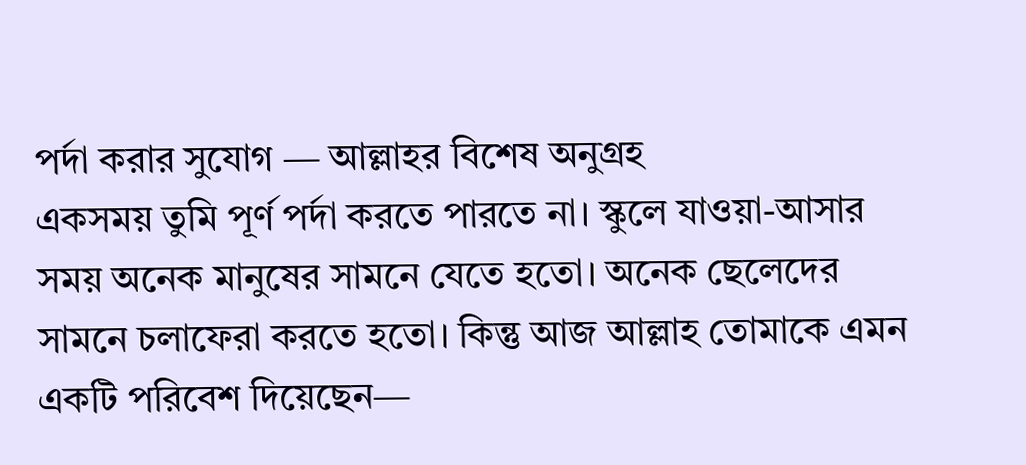পর্দা করার সুযোগ — আল্লাহর বিশেষ অনুগ্রহ
একসময় তুমি পূর্ণ পর্দা করতে পারতে না। স্কুলে যাওয়া-আসার সময় অনেক মানুষের সামনে যেতে হতো। অনেক ছেলেদের সামনে চলাফেরা করতে হতো। কিন্তু আজ আল্লাহ তোমাকে এমন একটি পরিবেশ দিয়েছেন—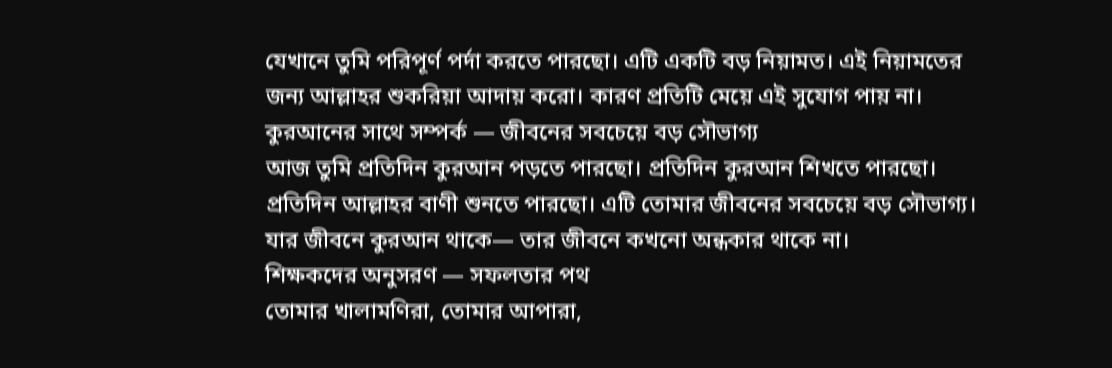যেখানে তুমি পরিপূর্ণ পর্দা করতে পারছো। এটি একটি বড় নিয়ামত। এই নিয়ামতের জন্য আল্লাহর শুকরিয়া আদায় করো। কারণ প্রতিটি মেয়ে এই সুযোগ পায় না।
কুরআনের সাথে সম্পর্ক — জীবনের সবচেয়ে বড় সৌভাগ্য
আজ তুমি প্রতিদিন কুরআন পড়তে পারছো। প্রতিদিন কুরআন শিখতে পারছো। প্রতিদিন আল্লাহর বাণী শুনতে পারছো। এটি তোমার জীবনের সবচেয়ে বড় সৌভাগ্য। যার জীবনে কুরআন থাকে— তার জীবনে কখনো অন্ধকার থাকে না।
শিক্ষকদের অনুসরণ — সফলতার পথ
তোমার খালামণিরা, তোমার আপারা,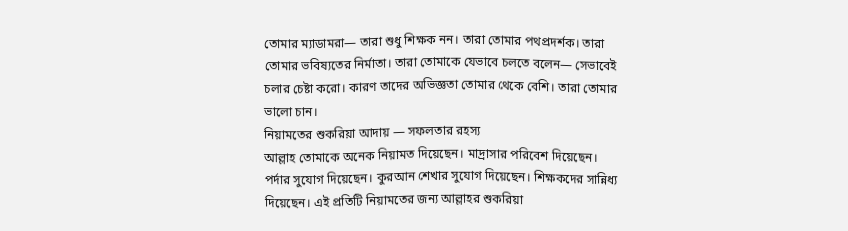তোমার ম্যাডামরা— তারা শুধু শিক্ষক নন। তারা তোমার পথপ্রদর্শক। তারা তোমার ভবিষ্যতের নির্মাতা। তারা তোমাকে যেভাবে চলতে বলেন— সেভাবেই চলার চেষ্টা করো। কারণ তাদের অভিজ্ঞতা তোমার থেকে বেশি। তারা তোমার ভালো চান।
নিয়ামতের শুকরিয়া আদায় — সফলতার রহস্য
আল্লাহ তোমাকে অনেক নিয়ামত দিয়েছেন। মাদ্রাসার পরিবেশ দিয়েছেন। পর্দার সুযোগ দিয়েছেন। কুরআন শেখার সুযোগ দিয়েছেন। শিক্ষকদের সান্নিধ্য দিয়েছেন। এই প্রতিটি নিয়ামতের জন্য আল্লাহর শুকরিয়া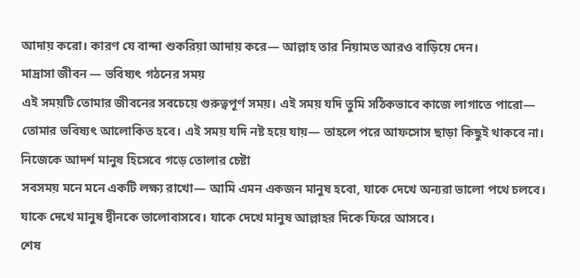আদায় করো। কারণ যে বান্দা শুকরিয়া আদায় করে— আল্লাহ তার নিয়ামত আরও বাড়িয়ে দেন।
মাদ্রাসা জীবন — ভবিষ্যৎ গঠনের সময়
এই সময়টি তোমার জীবনের সবচেয়ে গুরুত্বপূর্ণ সময়। এই সময় যদি তুমি সঠিকভাবে কাজে লাগাতে পারো— তোমার ভবিষ্যৎ আলোকিত হবে। এই সময় যদি নষ্ট হয়ে যায়— তাহলে পরে আফসোস ছাড়া কিছুই থাকবে না।
নিজেকে আদর্শ মানুষ হিসেবে গড়ে তোলার চেষ্টা
সবসময় মনে মনে একটি লক্ষ্য রাখো— আমি এমন একজন মানুষ হবো, যাকে দেখে অন্যরা ভালো পথে চলবে। যাকে দেখে মানুষ দ্বীনকে ভালোবাসবে। যাকে দেখে মানুষ আল্লাহর দিকে ফিরে আসবে।
শেষ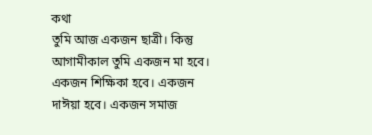কথা
তুমি আজ একজন ছাত্রী। কিন্তু আগামীকাল তুমি একজন মা হবে। একজন শিক্ষিকা হবে। একজন দাঈয়া হবে। একজন সমাজ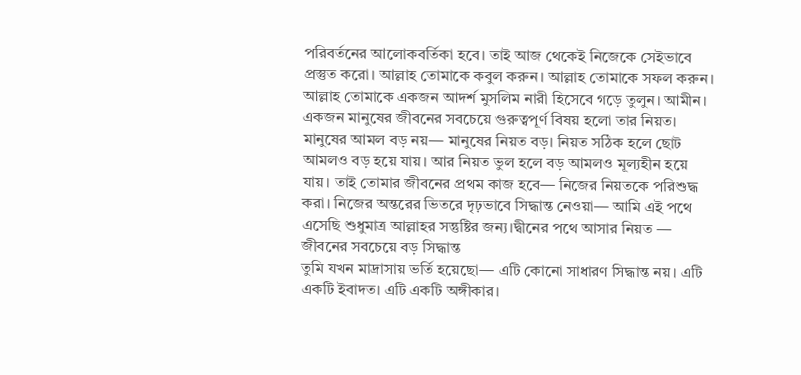পরিবর্তনের আলোকবর্তিকা হবে। তাই আজ থেকেই নিজেকে সেইভাবে প্রস্তুত করো। আল্লাহ তোমাকে কবুল করুন। আল্লাহ তোমাকে সফল করুন। আল্লাহ তোমাকে একজন আদর্শ মুসলিম নারী হিসেবে গড়ে তুলুন। আমীন।
একজন মানুষের জীবনের সবচেয়ে গুরুত্বপূর্ণ বিষয় হলো তার নিয়ত। মানুষের আমল বড় নয়— মানুষের নিয়ত বড়। নিয়ত সঠিক হলে ছোট আমলও বড় হয়ে যায়। আর নিয়ত ভুল হলে বড় আমলও মূল্যহীন হয়ে যায়। তাই তোমার জীবনের প্রথম কাজ হবে— নিজের নিয়তকে পরিশুদ্ধ করা। নিজের অন্তরের ভিতরে দৃঢ়ভাবে সিদ্ধান্ত নেওয়া— আমি এই পথে এসেছি শুধুমাত্র আল্লাহর সন্তুষ্টির জন্য।দ্বীনের পথে আসার নিয়ত — জীবনের সবচেয়ে বড় সিদ্ধান্ত
তুমি যখন মাদ্রাসায় ভর্তি হয়েছো— এটি কোনো সাধারণ সিদ্ধান্ত নয়। এটি একটি ইবাদত। এটি একটি অঙ্গীকার।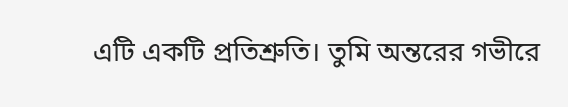এটি একটি প্রতিশ্রুতি। তুমি অন্তরের গভীরে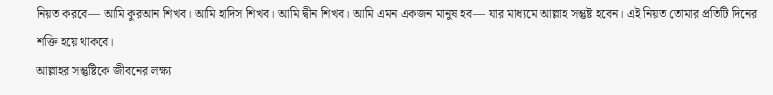নিয়ত করবে— আমি কুরআন শিখব। আমি হাদিস শিখব। আমি দ্বীন শিখব। আমি এমন একজন মানুষ হব— যার মাধ্যমে আল্লাহ সন্তুষ্ট হবেন। এই নিয়ত তোমার প্রতিটি দিনের শক্তি হয়ে থাকবে।
আল্লাহর সন্তুষ্টিকে জীবনের লক্ষ্য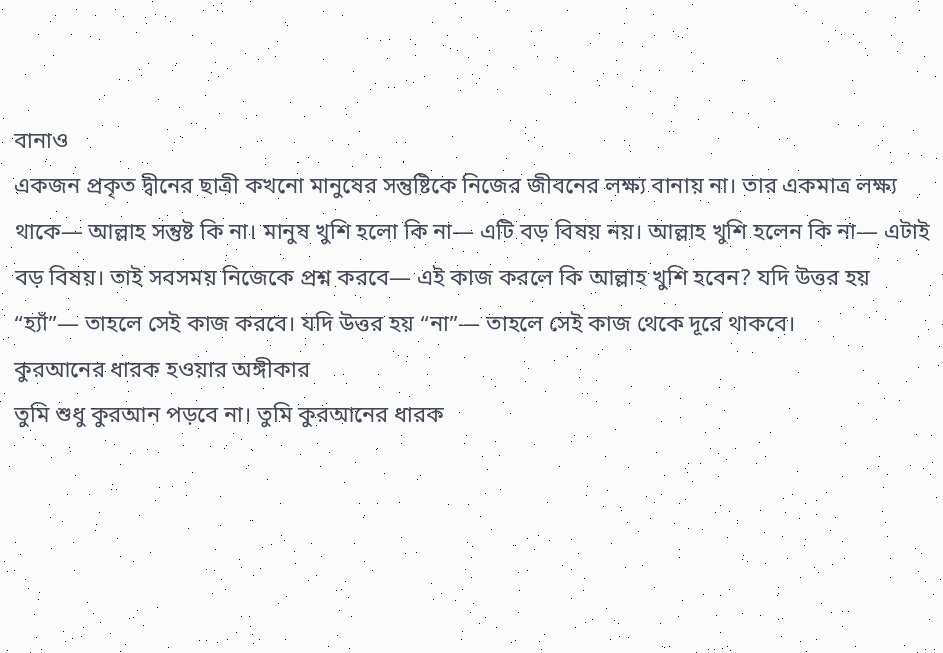বানাও
একজন প্রকৃত দ্বীনের ছাত্রী কখনো মানুষের সন্তুষ্টিকে নিজের জীবনের লক্ষ্য বানায় না। তার একমাত্র লক্ষ্য থাকে— আল্লাহ সন্তুষ্ট কি না। মানুষ খুশি হলো কি না— এটি বড় বিষয় নয়। আল্লাহ খুশি হলেন কি না— এটাই বড় বিষয়। তাই সবসময় নিজেকে প্রশ্ন করবে— এই কাজ করলে কি আল্লাহ খুশি হবেন? যদি উত্তর হয় “হ্যাঁ”— তাহলে সেই কাজ করবে। যদি উত্তর হয় “না”— তাহলে সেই কাজ থেকে দূরে থাকবে।
কুরআনের ধারক হওয়ার অঙ্গীকার
তুমি শুধু কুরআন পড়বে না। তুমি কুরআনের ধারক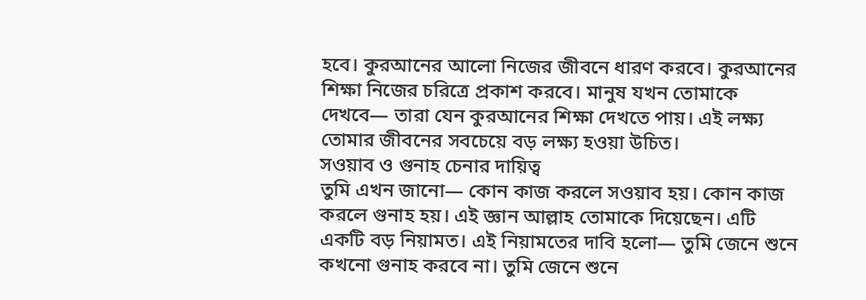হবে। কুরআনের আলো নিজের জীবনে ধারণ করবে। কুরআনের শিক্ষা নিজের চরিত্রে প্রকাশ করবে। মানুষ যখন তোমাকে দেখবে— তারা যেন কুরআনের শিক্ষা দেখতে পায়। এই লক্ষ্য তোমার জীবনের সবচেয়ে বড় লক্ষ্য হওয়া উচিত।
সওয়াব ও গুনাহ চেনার দায়িত্ব
তুমি এখন জানো— কোন কাজ করলে সওয়াব হয়। কোন কাজ করলে গুনাহ হয়। এই জ্ঞান আল্লাহ তোমাকে দিয়েছেন। এটি একটি বড় নিয়ামত। এই নিয়ামতের দাবি হলো— তুমি জেনে শুনে কখনো গুনাহ করবে না। তুমি জেনে শুনে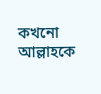কখনো আল্লাহকে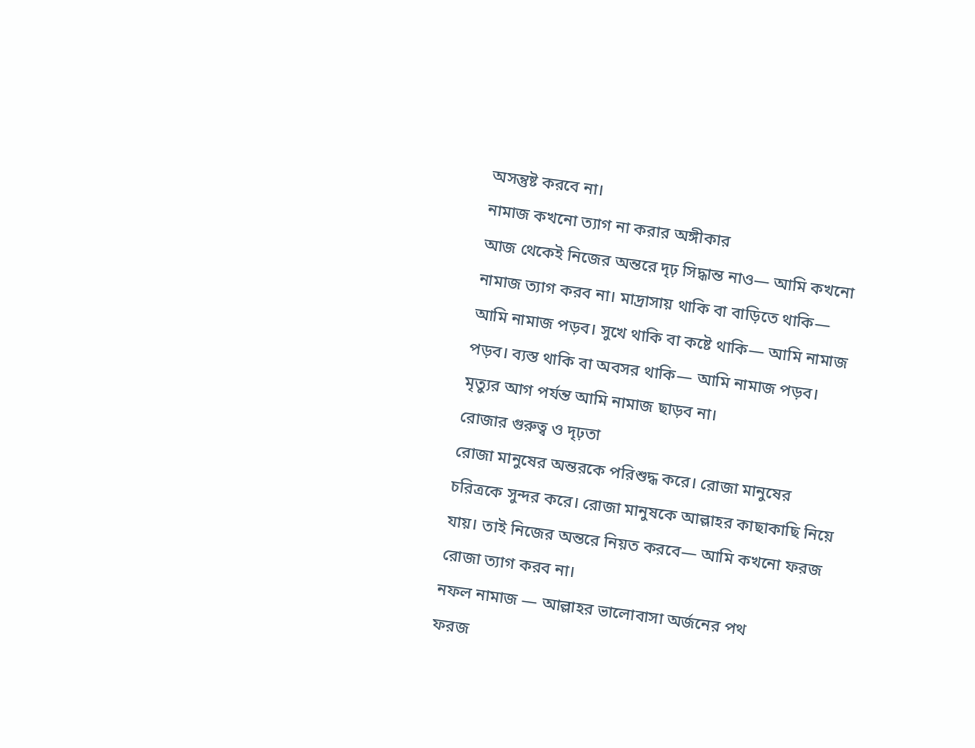অসন্তুষ্ট করবে না।
নামাজ কখনো ত্যাগ না করার অঙ্গীকার
আজ থেকেই নিজের অন্তরে দৃঢ় সিদ্ধান্ত নাও— আমি কখনো নামাজ ত্যাগ করব না। মাদ্রাসায় থাকি বা বাড়িতে থাকি— আমি নামাজ পড়ব। সুখে থাকি বা কষ্টে থাকি— আমি নামাজ পড়ব। ব্যস্ত থাকি বা অবসর থাকি— আমি নামাজ পড়ব। মৃত্যুর আগ পর্যন্ত আমি নামাজ ছাড়ব না।
রোজার গুরুত্ব ও দৃঢ়তা
রোজা মানুষের অন্তরকে পরিশুদ্ধ করে। রোজা মানুষের চরিত্রকে সুন্দর করে। রোজা মানুষকে আল্লাহর কাছাকাছি নিয়ে যায়। তাই নিজের অন্তরে নিয়ত করবে— আমি কখনো ফরজ রোজা ত্যাগ করব না।
নফল নামাজ — আল্লাহর ভালোবাসা অর্জনের পথ
ফরজ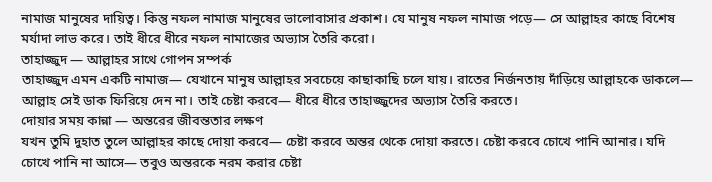নামাজ মানুষের দায়িত্ব। কিন্তু নফল নামাজ মানুষের ভালোবাসার প্রকাশ। যে মানুষ নফল নামাজ পড়ে— সে আল্লাহর কাছে বিশেষ মর্যাদা লাভ করে। তাই ধীরে ধীরে নফল নামাজের অভ্যাস তৈরি করো।
তাহাজ্জুদ — আল্লাহর সাথে গোপন সম্পর্ক
তাহাজ্জুদ এমন একটি নামাজ— যেখানে মানুষ আল্লাহর সবচেয়ে কাছাকাছি চলে যায়। রাতের নির্জনতায় দাঁড়িয়ে আল্লাহকে ডাকলে— আল্লাহ সেই ডাক ফিরিয়ে দেন না। তাই চেষ্টা করবে— ধীরে ধীরে তাহাজ্জুদের অভ্যাস তৈরি করতে।
দোয়ার সময় কান্না — অন্তরের জীবন্ততার লক্ষণ
যখন তুমি দুহাত তুলে আল্লাহর কাছে দোয়া করবে— চেষ্টা করবে অন্তর থেকে দোয়া করতে। চেষ্টা করবে চোখে পানি আনার। যদি চোখে পানি না আসে— তবুও অন্তরকে নরম করার চেষ্টা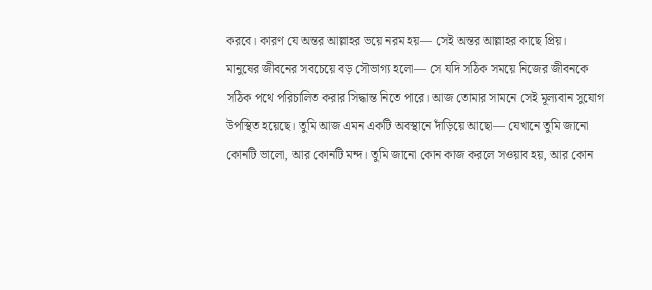করবে। কারণ যে অন্তর আল্লাহর ভয়ে নরম হয়— সেই অন্তর আল্লাহর কাছে প্রিয়।
মানুষের জীবনের সবচেয়ে বড় সৌভাগ্য হলো— সে যদি সঠিক সময়ে নিজের জীবনকে সঠিক পথে পরিচালিত করার সিদ্ধান্ত নিতে পারে। আজ তোমার সামনে সেই মূল্যবান সুযোগ উপস্থিত হয়েছে। তুমি আজ এমন একটি অবস্থানে দাঁড়িয়ে আছো— যেখানে তুমি জানো কোনটি ভালো, আর কোনটি মন্দ। তুমি জানো কোন কাজ করলে সওয়াব হয়, আর কোন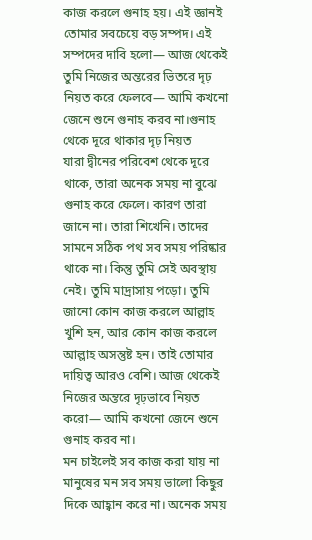কাজ করলে গুনাহ হয়। এই জ্ঞানই তোমার সবচেয়ে বড় সম্পদ। এই সম্পদের দাবি হলো— আজ থেকেই তুমি নিজের অন্তরের ভিতরে দৃঢ় নিয়ত করে ফেলবে— আমি কখনো জেনে শুনে গুনাহ করব না।গুনাহ থেকে দূরে থাকার দৃঢ় নিয়ত
যারা দ্বীনের পরিবেশ থেকে দূরে থাকে, তারা অনেক সময় না বুঝে গুনাহ করে ফেলে। কারণ তারা জানে না। তারা শিখেনি। তাদের সামনে সঠিক পথ সব সময় পরিষ্কার থাকে না। কিন্তু তুমি সেই অবস্থায় নেই। তুমি মাদ্রাসায় পড়ো। তুমি জানো কোন কাজ করলে আল্লাহ খুশি হন, আর কোন কাজ করলে আল্লাহ অসন্তুষ্ট হন। তাই তোমার দায়িত্ব আরও বেশি। আজ থেকেই নিজের অন্তরে দৃঢ়ভাবে নিয়ত করো— আমি কখনো জেনে শুনে গুনাহ করব না।
মন চাইলেই সব কাজ করা যায় না
মানুষের মন সব সময় ভালো কিছুর দিকে আহ্বান করে না। অনেক সময়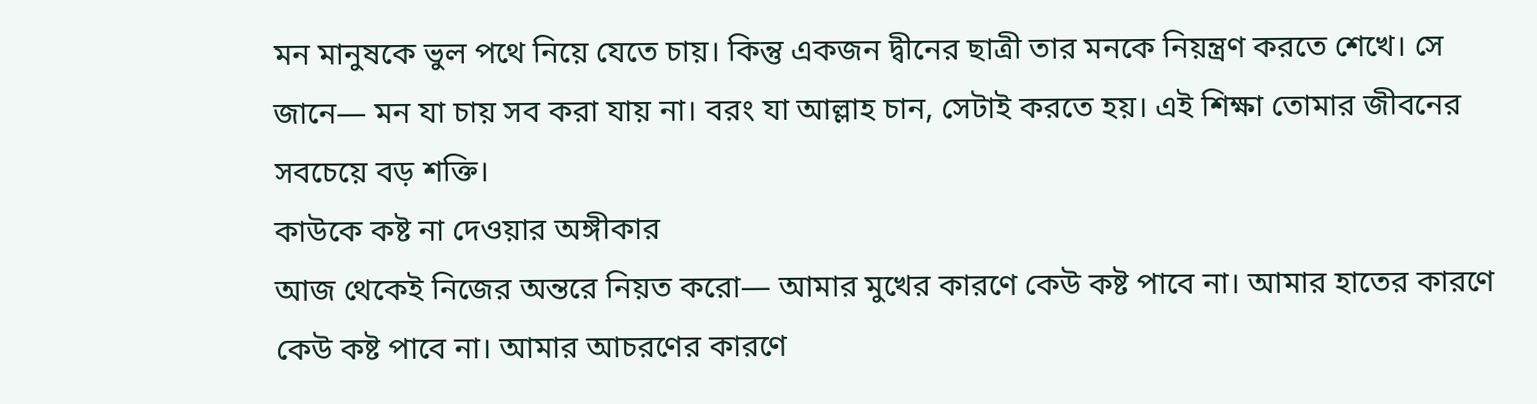মন মানুষকে ভুল পথে নিয়ে যেতে চায়। কিন্তু একজন দ্বীনের ছাত্রী তার মনকে নিয়ন্ত্রণ করতে শেখে। সে জানে— মন যা চায় সব করা যায় না। বরং যা আল্লাহ চান, সেটাই করতে হয়। এই শিক্ষা তোমার জীবনের সবচেয়ে বড় শক্তি।
কাউকে কষ্ট না দেওয়ার অঙ্গীকার
আজ থেকেই নিজের অন্তরে নিয়ত করো— আমার মুখের কারণে কেউ কষ্ট পাবে না। আমার হাতের কারণে কেউ কষ্ট পাবে না। আমার আচরণের কারণে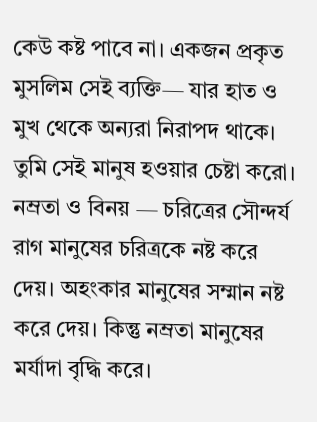কেউ কষ্ট পাবে না। একজন প্রকৃত মুসলিম সেই ব্যক্তি— যার হাত ও মুখ থেকে অন্যরা নিরাপদ থাকে। তুমি সেই মানুষ হওয়ার চেষ্টা করো।
নম্রতা ও বিনয় — চরিত্রের সৌন্দর্য
রাগ মানুষের চরিত্রকে নষ্ট করে দেয়। অহংকার মানুষের সম্মান নষ্ট করে দেয়। কিন্তু নম্রতা মানুষের মর্যাদা বৃদ্ধি করে।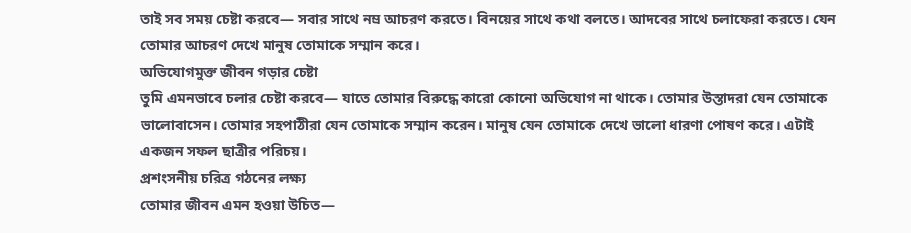তাই সব সময় চেষ্টা করবে— সবার সাথে নম্র আচরণ করতে। বিনয়ের সাথে কথা বলতে। আদবের সাথে চলাফেরা করতে। যেন তোমার আচরণ দেখে মানুষ তোমাকে সম্মান করে।
অভিযোগমুক্ত জীবন গড়ার চেষ্টা
তুমি এমনভাবে চলার চেষ্টা করবে— যাতে তোমার বিরুদ্ধে কারো কোনো অভিযোগ না থাকে। তোমার উস্তাদরা যেন তোমাকে ভালোবাসেন। তোমার সহপাঠীরা যেন তোমাকে সম্মান করেন। মানুষ যেন তোমাকে দেখে ভালো ধারণা পোষণ করে। এটাই একজন সফল ছাত্রীর পরিচয়।
প্রশংসনীয় চরিত্র গঠনের লক্ষ্য
তোমার জীবন এমন হওয়া উচিত—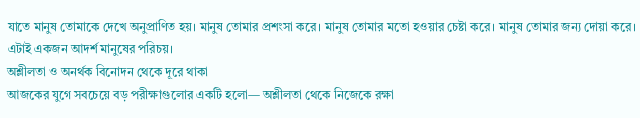যাতে মানুষ তোমাকে দেখে অনুপ্রাণিত হয়। মানুষ তোমার প্রশংসা করে। মানুষ তোমার মতো হওয়ার চেষ্টা করে। মানুষ তোমার জন্য দোয়া করে। এটাই একজন আদর্শ মানুষের পরিচয়।
অশ্লীলতা ও অনর্থক বিনোদন থেকে দূরে থাকা
আজকের যুগে সবচেয়ে বড় পরীক্ষাগুলোর একটি হলো— অশ্লীলতা থেকে নিজেকে রক্ষা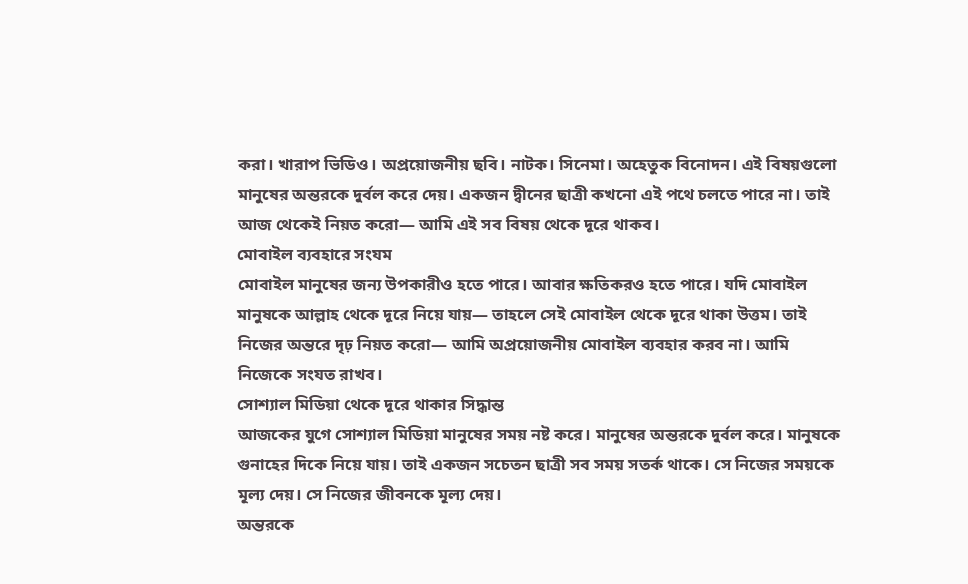করা। খারাপ ভিডিও। অপ্রয়োজনীয় ছবি। নাটক। সিনেমা। অহেতুক বিনোদন। এই বিষয়গুলো মানুষের অন্তরকে দুর্বল করে দেয়। একজন দ্বীনের ছাত্রী কখনো এই পথে চলতে পারে না। তাই আজ থেকেই নিয়ত করো— আমি এই সব বিষয় থেকে দূরে থাকব।
মোবাইল ব্যবহারে সংযম
মোবাইল মানুষের জন্য উপকারীও হতে পারে। আবার ক্ষতিকরও হতে পারে। যদি মোবাইল মানুষকে আল্লাহ থেকে দূরে নিয়ে যায়— তাহলে সেই মোবাইল থেকে দূরে থাকা উত্তম। তাই নিজের অন্তরে দৃঢ় নিয়ত করো— আমি অপ্রয়োজনীয় মোবাইল ব্যবহার করব না। আমি নিজেকে সংযত রাখব।
সোশ্যাল মিডিয়া থেকে দূরে থাকার সিদ্ধান্ত
আজকের যুগে সোশ্যাল মিডিয়া মানুষের সময় নষ্ট করে। মানুষের অন্তরকে দুর্বল করে। মানুষকে গুনাহের দিকে নিয়ে যায়। তাই একজন সচেতন ছাত্রী সব সময় সতর্ক থাকে। সে নিজের সময়কে মূল্য দেয়। সে নিজের জীবনকে মূল্য দেয়।
অন্তরকে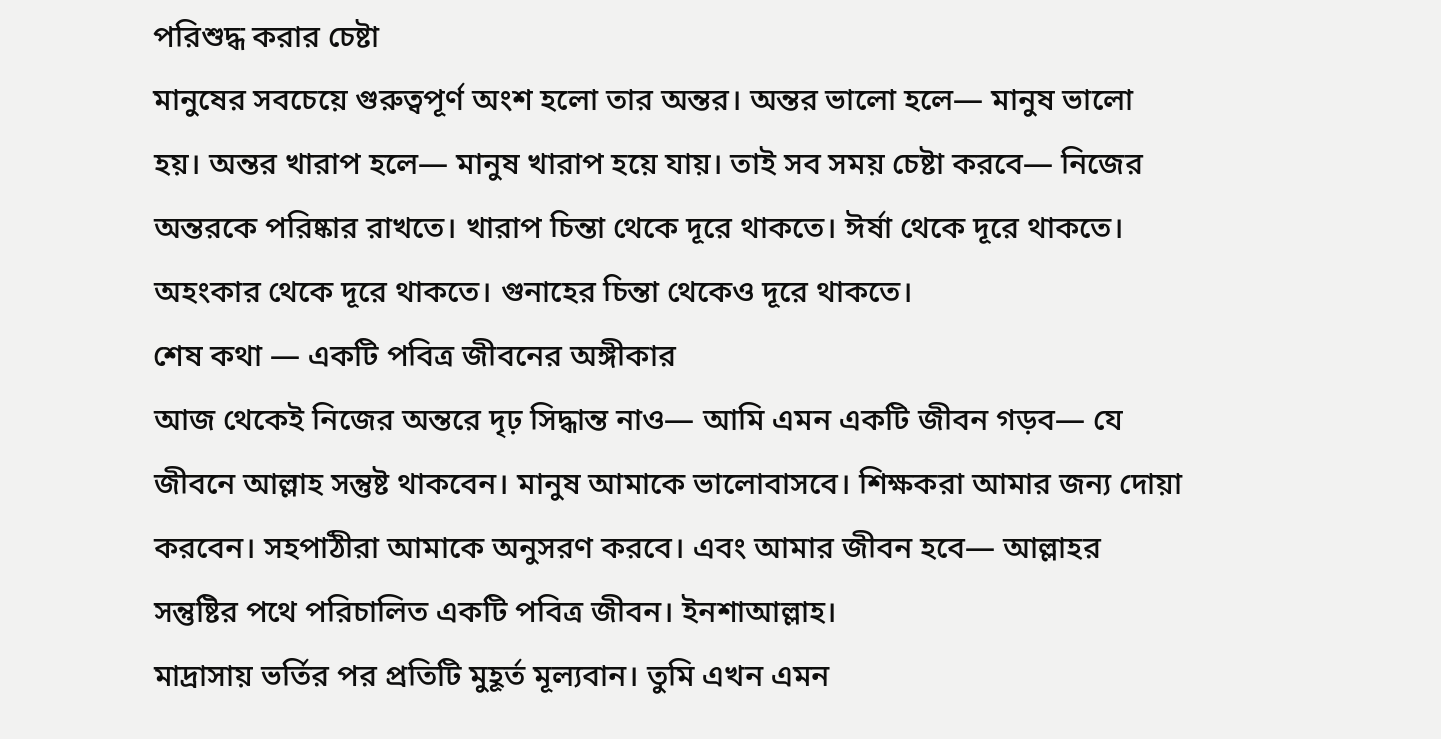পরিশুদ্ধ করার চেষ্টা
মানুষের সবচেয়ে গুরুত্বপূর্ণ অংশ হলো তার অন্তর। অন্তর ভালো হলে— মানুষ ভালো হয়। অন্তর খারাপ হলে— মানুষ খারাপ হয়ে যায়। তাই সব সময় চেষ্টা করবে— নিজের অন্তরকে পরিষ্কার রাখতে। খারাপ চিন্তা থেকে দূরে থাকতে। ঈর্ষা থেকে দূরে থাকতে। অহংকার থেকে দূরে থাকতে। গুনাহের চিন্তা থেকেও দূরে থাকতে।
শেষ কথা — একটি পবিত্র জীবনের অঙ্গীকার
আজ থেকেই নিজের অন্তরে দৃঢ় সিদ্ধান্ত নাও— আমি এমন একটি জীবন গড়ব— যে জীবনে আল্লাহ সন্তুষ্ট থাকবেন। মানুষ আমাকে ভালোবাসবে। শিক্ষকরা আমার জন্য দোয়া করবেন। সহপাঠীরা আমাকে অনুসরণ করবে। এবং আমার জীবন হবে— আল্লাহর সন্তুষ্টির পথে পরিচালিত একটি পবিত্র জীবন। ইনশাআল্লাহ।
মাদ্রাসায় ভর্তির পর প্রতিটি মুহূর্ত মূল্যবান। তুমি এখন এমন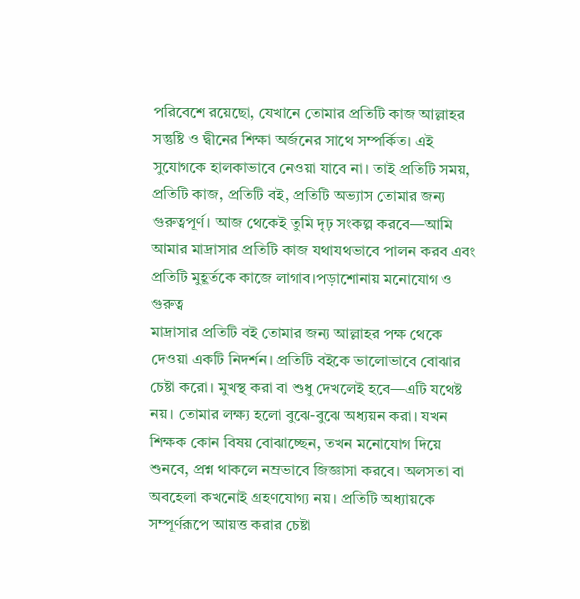পরিবেশে রয়েছো, যেখানে তোমার প্রতিটি কাজ আল্লাহর সন্তুষ্টি ও দ্বীনের শিক্ষা অর্জনের সাথে সম্পর্কিত। এই সুযোগকে হালকাভাবে নেওয়া যাবে না। তাই প্রতিটি সময়, প্রতিটি কাজ, প্রতিটি বই, প্রতিটি অভ্যাস তোমার জন্য গুরুত্বপূর্ণ। আজ থেকেই তুমি দৃঢ় সংকল্প করবে—আমি আমার মাদ্রাসার প্রতিটি কাজ যথাযথভাবে পালন করব এবং প্রতিটি মুহূর্তকে কাজে লাগাব।পড়াশোনায় মনোযোগ ও গুরুত্ব
মাদ্রাসার প্রতিটি বই তোমার জন্য আল্লাহর পক্ষ থেকে দেওয়া একটি নিদর্শন। প্রতিটি বইকে ভালোভাবে বোঝার চেষ্টা করো। মুখস্থ করা বা শুধু দেখলেই হবে—এটি যথেষ্ট নয়। তোমার লক্ষ্য হলো বুঝে-বুঝে অধ্যয়ন করা। যখন শিক্ষক কোন বিষয় বোঝাচ্ছেন, তখন মনোযোগ দিয়ে শুনবে, প্রশ্ন থাকলে নম্রভাবে জিজ্ঞাসা করবে। অলসতা বা অবহেলা কখনোই গ্রহণযোগ্য নয়। প্রতিটি অধ্যায়কে সম্পূর্ণরূপে আয়ত্ত করার চেষ্টা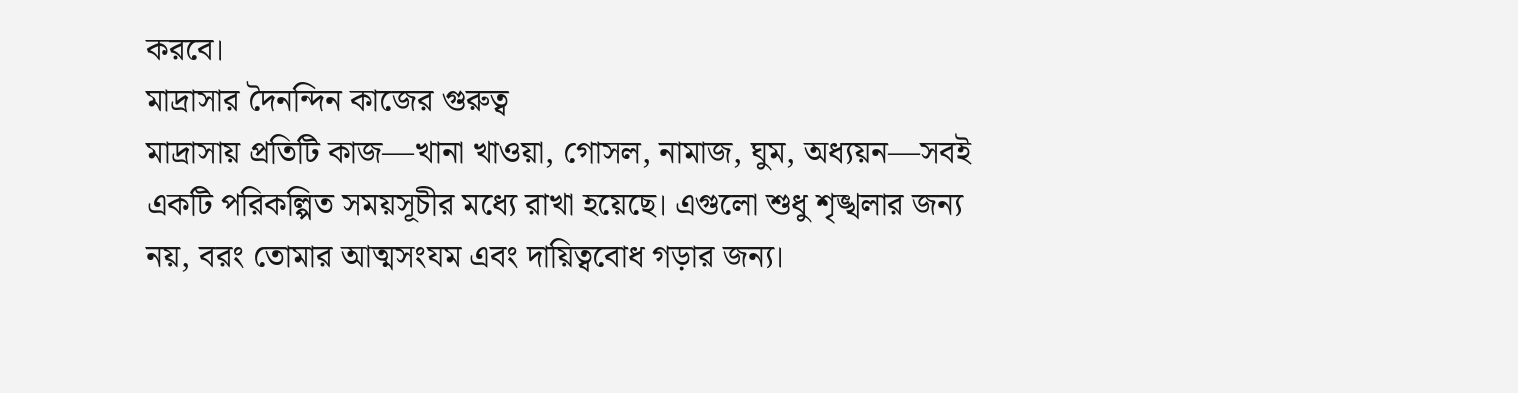করবে।
মাদ্রাসার দৈনন্দিন কাজের গুরুত্ব
মাদ্রাসায় প্রতিটি কাজ—খানা খাওয়া, গোসল, নামাজ, ঘুম, অধ্যয়ন—সবই একটি পরিকল্পিত সময়সূচীর মধ্যে রাখা হয়েছে। এগুলো শুধু শৃঙ্খলার জন্য নয়, বরং তোমার আত্মসংযম এবং দায়িত্ববোধ গড়ার জন্য।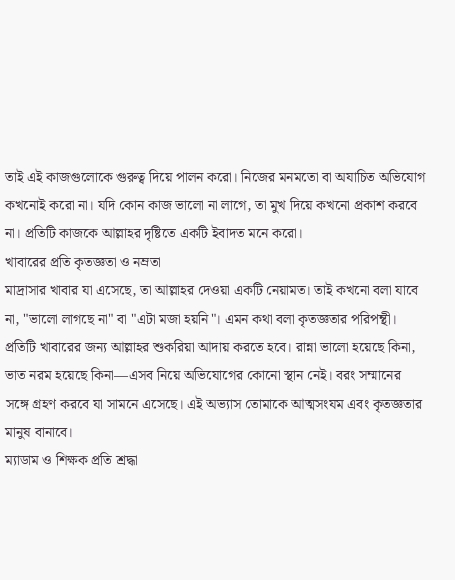তাই এই কাজগুলোকে গুরুত্ব দিয়ে পালন করো। নিজের মনমতো বা অযাচিত অভিযোগ কখনোই করো না। যদি কোন কাজ ভালো না লাগে, তা মুখ দিয়ে কখনো প্রকাশ করবে না। প্রতিটি কাজকে আল্লাহর দৃষ্টিতে একটি ইবাদত মনে করো।
খাবারের প্রতি কৃতজ্ঞতা ও নম্রতা
মাদ্রাসার খাবার যা এসেছে, তা আল্লাহর দেওয়া একটি নেয়ামত। তাই কখনো বলা যাবে না, "ভালো লাগছে না" বা "এটা মজা হয়নি"। এমন কথা বলা কৃতজ্ঞতার পরিপন্থী। প্রতিটি খাবারের জন্য আল্লাহর শুকরিয়া আদায় করতে হবে। রান্না ভালো হয়েছে কিনা, ভাত নরম হয়েছে কিনা—এসব নিয়ে অভিযোগের কোনো স্থান নেই। বরং সম্মানের সঙ্গে গ্রহণ করবে যা সামনে এসেছে। এই অভ্যাস তোমাকে আত্মসংযম এবং কৃতজ্ঞতার মানুষ বানাবে।
ম্যাডাম ও শিক্ষক প্রতি শ্রদ্ধা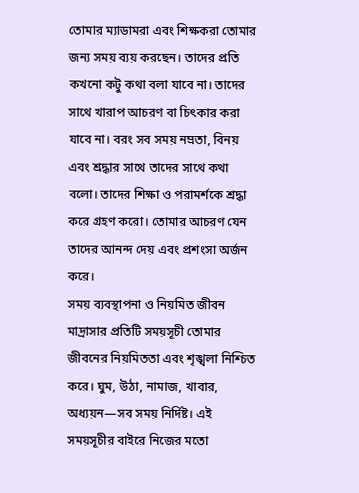তোমার ম্যাডামরা এবং শিক্ষকরা তোমার জন্য সময় ব্যয় করছেন। তাদের প্রতি কখনো কটু কথা বলা যাবে না। তাদের সাথে খারাপ আচরণ বা চিৎকার করা যাবে না। বরং সব সময় নম্রতা, বিনয় এবং শ্রদ্ধার সাথে তাদের সাথে কথা বলো। তাদের শিক্ষা ও পরামর্শকে শ্রদ্ধা করে গ্রহণ করো। তোমার আচরণ যেন তাদের আনন্দ দেয় এবং প্রশংসা অর্জন করে।
সময় ব্যবস্থাপনা ও নিয়মিত জীবন
মাদ্রাসার প্রতিটি সময়সূচী তোমার জীবনের নিয়মিততা এবং শৃঙ্খলা নিশ্চিত করে। ঘুম, উঠা, নামাজ, খাবার, অধ্যয়ন—সব সময় নির্দিষ্ট। এই সময়সূচীর বাইরে নিজের মতো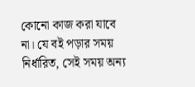কোনো কাজ করা যাবে না। যে বই পড়ার সময় নির্ধারিত, সেই সময় অন্য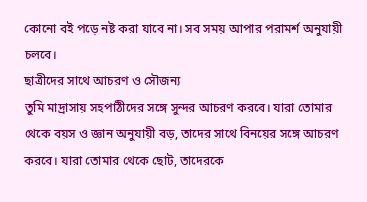কোনো বই পড়ে নষ্ট করা যাবে না। সব সময় আপার পরামর্শ অনুযায়ী চলবে।
ছাত্রীদের সাথে আচরণ ও সৌজন্য
তুমি মাদ্রাসায় সহপাঠীদের সঙ্গে সুন্দর আচরণ করবে। যারা তোমার থেকে বয়স ও জ্ঞান অনুযায়ী বড়, তাদের সাথে বিনয়ের সঙ্গে আচরণ করবে। যারা তোমার থেকে ছোট, তাদেরকে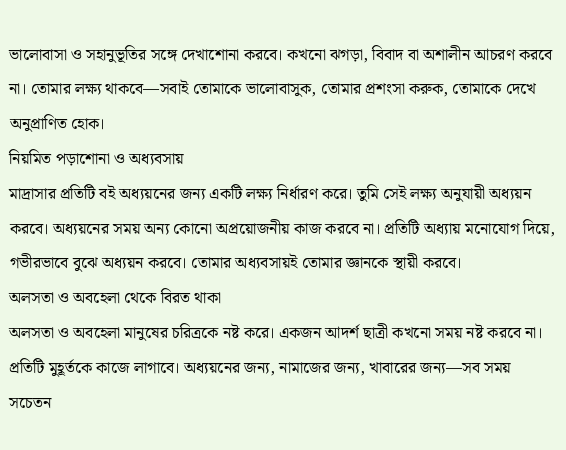ভালোবাসা ও সহানুভূতির সঙ্গে দেখাশোনা করবে। কখনো ঝগড়া, বিবাদ বা অশালীন আচরণ করবে না। তোমার লক্ষ্য থাকবে—সবাই তোমাকে ভালোবাসুক, তোমার প্রশংসা করুক, তোমাকে দেখে অনুপ্রাণিত হোক।
নিয়মিত পড়াশোনা ও অধ্যবসায়
মাদ্রাসার প্রতিটি বই অধ্যয়নের জন্য একটি লক্ষ্য নির্ধারণ করে। তুমি সেই লক্ষ্য অনুযায়ী অধ্যয়ন করবে। অধ্যয়নের সময় অন্য কোনো অপ্রয়োজনীয় কাজ করবে না। প্রতিটি অধ্যায় মনোযোগ দিয়ে, গভীরভাবে বুঝে অধ্যয়ন করবে। তোমার অধ্যবসায়ই তোমার জ্ঞানকে স্থায়ী করবে।
অলসতা ও অবহেলা থেকে বিরত থাকা
অলসতা ও অবহেলা মানুষের চরিত্রকে নষ্ট করে। একজন আদর্শ ছাত্রী কখনো সময় নষ্ট করবে না। প্রতিটি মুহূর্তকে কাজে লাগাবে। অধ্যয়নের জন্য, নামাজের জন্য, খাবারের জন্য—সব সময় সচেতন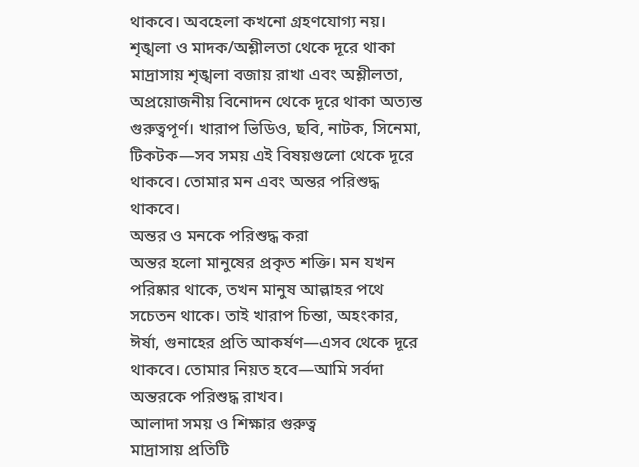থাকবে। অবহেলা কখনো গ্রহণযোগ্য নয়।
শৃঙ্খলা ও মাদক/অশ্লীলতা থেকে দূরে থাকা
মাদ্রাসায় শৃঙ্খলা বজায় রাখা এবং অশ্লীলতা, অপ্রয়োজনীয় বিনোদন থেকে দূরে থাকা অত্যন্ত গুরুত্বপূর্ণ। খারাপ ভিডিও, ছবি, নাটক, সিনেমা, টিকটক—সব সময় এই বিষয়গুলো থেকে দূরে থাকবে। তোমার মন এবং অন্তর পরিশুদ্ধ থাকবে।
অন্তর ও মনকে পরিশুদ্ধ করা
অন্তর হলো মানুষের প্রকৃত শক্তি। মন যখন পরিষ্কার থাকে, তখন মানুষ আল্লাহর পথে সচেতন থাকে। তাই খারাপ চিন্তা, অহংকার, ঈর্ষা, গুনাহের প্রতি আকর্ষণ—এসব থেকে দূরে থাকবে। তোমার নিয়ত হবে—আমি সর্বদা অন্তরকে পরিশুদ্ধ রাখব।
আলাদা সময় ও শিক্ষার গুরুত্ব
মাদ্রাসায় প্রতিটি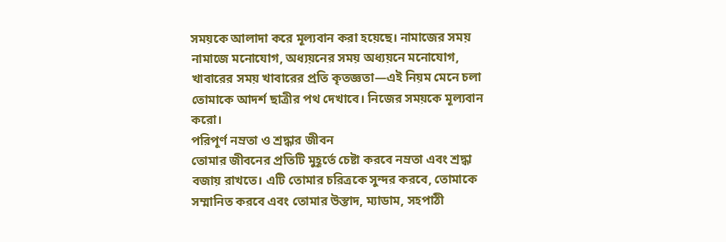সময়কে আলাদা করে মূল্যবান করা হয়েছে। নামাজের সময় নামাজে মনোযোগ, অধ্যয়নের সময় অধ্যয়নে মনোযোগ, খাবারের সময় খাবারের প্রতি কৃতজ্ঞতা—এই নিয়ম মেনে চলা তোমাকে আদর্শ ছাত্রীর পথ দেখাবে। নিজের সময়কে মূল্যবান করো।
পরিপূর্ণ নম্রতা ও শ্রদ্ধার জীবন
তোমার জীবনের প্রতিটি মুহূর্তে চেষ্টা করবে নম্রতা এবং শ্রদ্ধা বজায় রাখতে। এটি তোমার চরিত্রকে সুন্দর করবে, তোমাকে সম্মানিত করবে এবং তোমার উস্তাদ, ম্যাডাম, সহপাঠী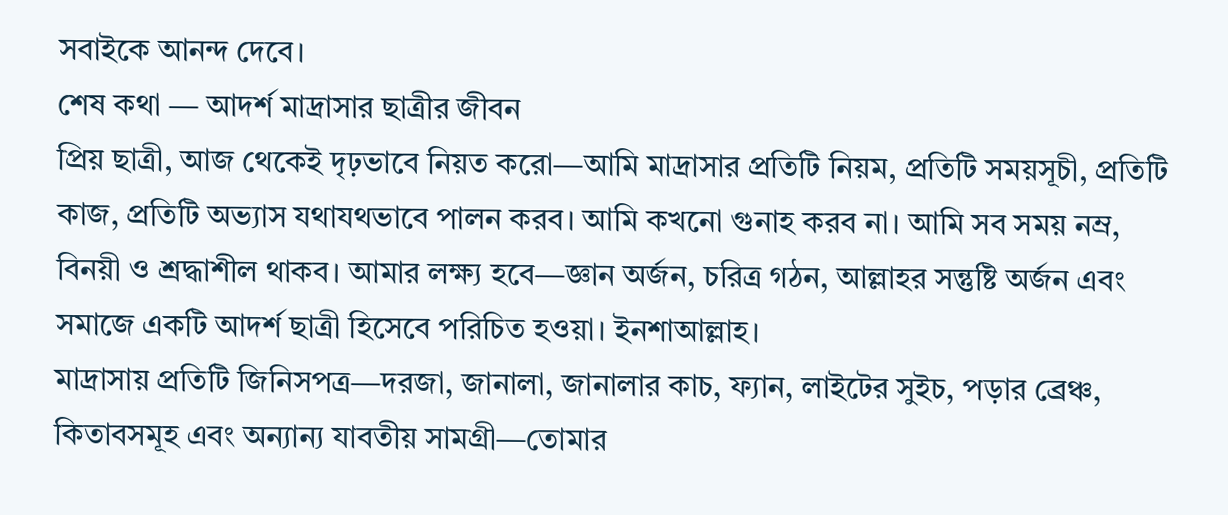সবাইকে আনন্দ দেবে।
শেষ কথা — আদর্শ মাদ্রাসার ছাত্রীর জীবন
প্রিয় ছাত্রী, আজ থেকেই দৃঢ়ভাবে নিয়ত করো—আমি মাদ্রাসার প্রতিটি নিয়ম, প্রতিটি সময়সূচী, প্রতিটি কাজ, প্রতিটি অভ্যাস যথাযথভাবে পালন করব। আমি কখনো গুনাহ করব না। আমি সব সময় নম্র, বিনয়ী ও শ্রদ্ধাশীল থাকব। আমার লক্ষ্য হবে—জ্ঞান অর্জন, চরিত্র গঠন, আল্লাহর সন্তুষ্টি অর্জন এবং সমাজে একটি আদর্শ ছাত্রী হিসেবে পরিচিত হওয়া। ইনশাআল্লাহ।
মাদ্রাসায় প্রতিটি জিনিসপত্র—দরজা, জানালা, জানালার কাচ, ফ্যান, লাইটের সুইচ, পড়ার ব্রেঞ্চ, কিতাবসমূহ এবং অন্যান্য যাবতীয় সামগ্রী—তোমার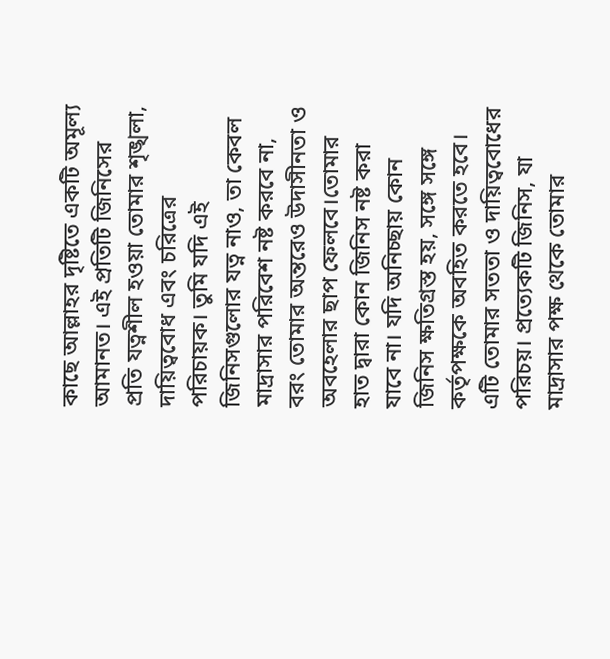কাছে আল্লাহর দৃষ্টিতে একটি অমূল্য আমানত। এই প্রতিটি জিনিসের প্রতি যত্নশীল হওয়া তোমার শৃঙ্খলা, দায়িত্ববোধ এবং চরিত্রের পরিচায়ক। তুমি যদি এই জিনিসগুলোর যত্ন নাও, তা কেবল মাদ্রাসার পরিবেশ নষ্ট করবে না, বরং তোমার অন্তরেও উদাসীনতা ও অবহেলার ছাপ ফেলবে।তোমার হাত দ্বারা কোন জিনিস নষ্ট করা যাবে না। যদি অনিচ্ছায় কোন জিনিস ক্ষতিগ্রস্ত হয়, সঙ্গে সঙ্গে কর্তৃপক্ষকে অবহিত করতে হবে। এটি তোমার সততা ও দায়িত্ববোধের পরিচয়। প্রত্যেকটি জিনিস, যা মাদ্রাসার পক্ষ থেকে তোমার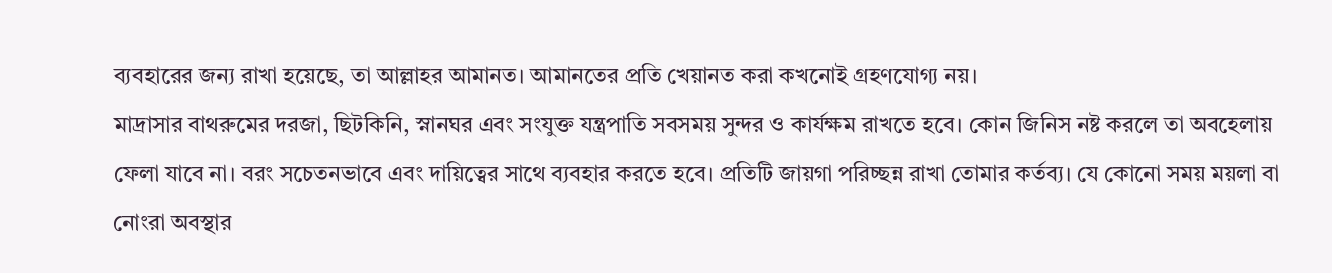ব্যবহারের জন্য রাখা হয়েছে, তা আল্লাহর আমানত। আমানতের প্রতি খেয়ানত করা কখনোই গ্রহণযোগ্য নয়।
মাদ্রাসার বাথরুমের দরজা, ছিটকিনি, স্নানঘর এবং সংযুক্ত যন্ত্রপাতি সবসময় সুন্দর ও কার্যক্ষম রাখতে হবে। কোন জিনিস নষ্ট করলে তা অবহেলায় ফেলা যাবে না। বরং সচেতনভাবে এবং দায়িত্বের সাথে ব্যবহার করতে হবে। প্রতিটি জায়গা পরিচ্ছন্ন রাখা তোমার কর্তব্য। যে কোনো সময় ময়লা বা নোংরা অবস্থার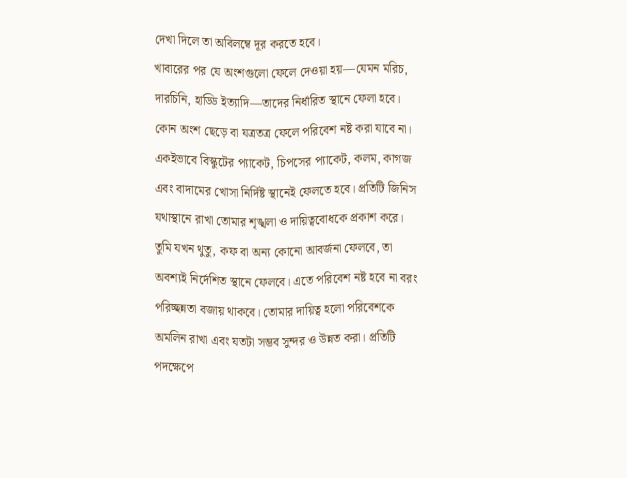দেখা দিলে তা অবিলম্বে দূর করতে হবে।
খাবারের পর যে অংশগুলো ফেলে দেওয়া হয়—যেমন মরিচ, দারচিনি, হাড্ডি ইত্যাদি—তাদের নির্ধারিত স্থানে ফেলা হবে। কোন অংশ ছেড়ে বা যত্রতত্র ফেলে পরিবেশ নষ্ট করা যাবে না। একইভাবে বিস্কুটের প্যাকেট, চিপসের প্যাকেট, কলম, কাগজ এবং বাদামের খোসা নির্দিষ্ট স্থানেই ফেলতে হবে। প্রতিটি জিনিস যথাস্থানে রাখা তোমার শৃঙ্খলা ও দায়িত্ববোধকে প্রকাশ করে।
তুমি যখন থুতু, কফ বা অন্য কোনো আবর্জনা ফেলবে, তা অবশ্যই নির্দেশিত স্থানে ফেলবে। এতে পরিবেশ নষ্ট হবে না বরং পরিচ্ছন্নতা বজায় থাকবে। তোমার দায়িত্ব হলো পরিবেশকে অমলিন রাখা এবং যতটা সম্ভব সুন্দর ও উন্নত করা। প্রতিটি পদক্ষেপে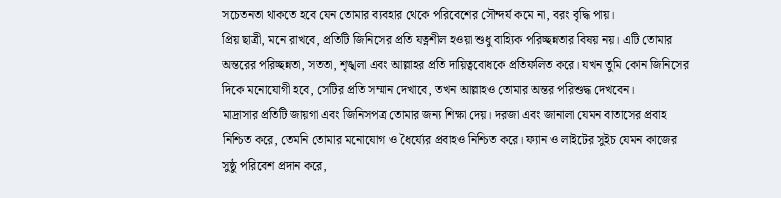সচেতনতা থাকতে হবে যেন তোমার ব্যবহার থেকে পরিবেশের সৌন্দর্য কমে না, বরং বৃদ্ধি পায়।
প্রিয় ছাত্রী, মনে রাখবে, প্রতিটি জিনিসের প্রতি যত্নশীল হওয়া শুধু বাহ্যিক পরিচ্ছন্নতার বিষয় নয়। এটি তোমার অন্তরের পরিচ্ছন্নতা, সততা, শৃঙ্খলা এবং আল্লাহর প্রতি দায়িত্ববোধকে প্রতিফলিত করে। যখন তুমি কোন জিনিসের দিকে মনোযোগী হবে, সেটির প্রতি সম্মান দেখাবে, তখন আল্লাহও তোমার অন্তর পরিশুদ্ধ দেখবেন।
মাদ্রাসার প্রতিটি জায়গা এবং জিনিসপত্র তোমার জন্য শিক্ষা দেয়। দরজা এবং জানালা যেমন বাতাসের প্রবাহ নিশ্চিত করে, তেমনি তোমার মনোযোগ ও ধৈর্য্যের প্রবাহও নিশ্চিত করে। ফ্যান ও লাইটের সুইচ যেমন কাজের সুষ্ঠু পরিবেশ প্রদান করে,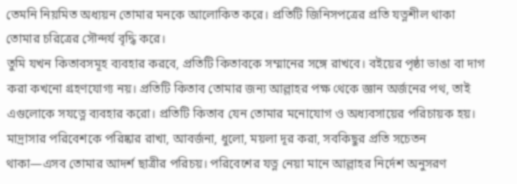তেমনি নিয়মিত অধ্যয়ন তোমার মনকে আলোকিত করে। প্রতিটি জিনিসপত্রের প্রতি যত্নশীল থাকা তোমার চরিত্রের সৌন্দর্য বৃদ্ধি করে।
তুমি যখন কিতাবসমূহ ব্যবহার করবে, প্রতিটি কিতাবকে সম্মানের সঙ্গে রাখবে। বইয়ের পৃষ্ঠা ভাঙা বা দাগ করা কখনো গ্রহণযোগ্য নয়। প্রতিটি কিতাব তোমার জন্য আল্লাহর পক্ষ থেকে জ্ঞান অর্জনের পথ, তাই এগুলোকে সযত্নে ব্যবহার করো। প্রতিটি কিতাব যেন তোমার মনোযোগ ও অধ্যবসায়ের পরিচায়ক হয়।
মাদ্রাসার পরিবেশকে পরিষ্কার রাখা, আবর্জনা, ধুলো, ময়লা দূর করা, সবকিছুর প্রতি সচেতন থাকা—এসব তোমার আদর্শ ছাত্রীর পরিচয়। পরিবেশের যত্ন নেয়া মানে আল্লাহর নির্দেশ অনুসরণ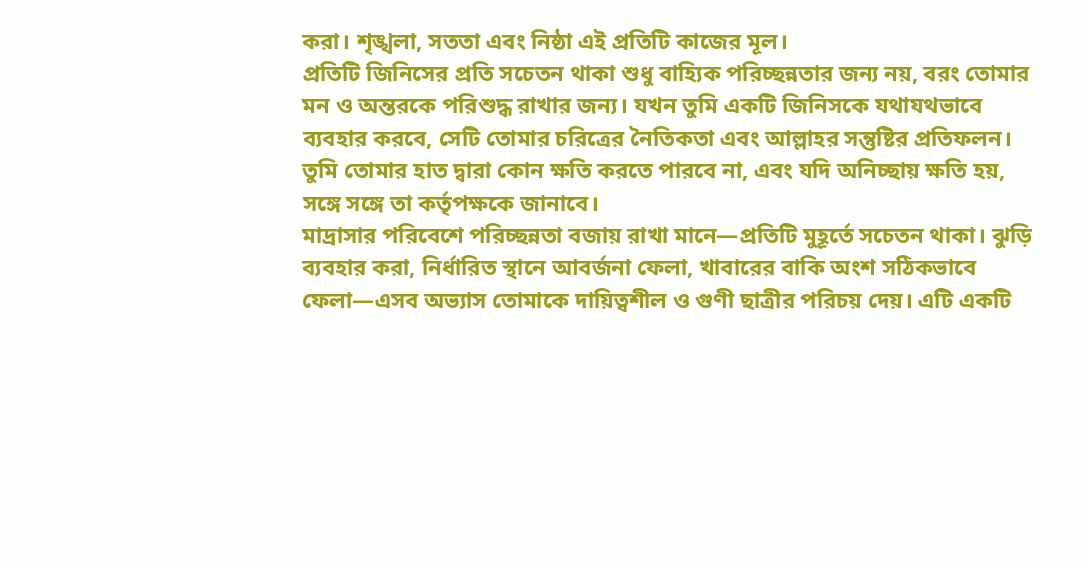করা। শৃঙ্খলা, সততা এবং নিষ্ঠা এই প্রতিটি কাজের মূল।
প্রতিটি জিনিসের প্রতি সচেতন থাকা শুধু বাহ্যিক পরিচ্ছন্নতার জন্য নয়, বরং তোমার মন ও অন্তরকে পরিশুদ্ধ রাখার জন্য। যখন তুমি একটি জিনিসকে যথাযথভাবে ব্যবহার করবে, সেটি তোমার চরিত্রের নৈতিকতা এবং আল্লাহর সন্তুষ্টির প্রতিফলন। তুমি তোমার হাত দ্বারা কোন ক্ষতি করতে পারবে না, এবং যদি অনিচ্ছায় ক্ষতি হয়, সঙ্গে সঙ্গে তা কর্তৃপক্ষকে জানাবে।
মাদ্রাসার পরিবেশে পরিচ্ছন্নতা বজায় রাখা মানে—প্রতিটি মুহূর্তে সচেতন থাকা। ঝুড়ি ব্যবহার করা, নির্ধারিত স্থানে আবর্জনা ফেলা, খাবারের বাকি অংশ সঠিকভাবে ফেলা—এসব অভ্যাস তোমাকে দায়িত্বশীল ও গুণী ছাত্রীর পরিচয় দেয়। এটি একটি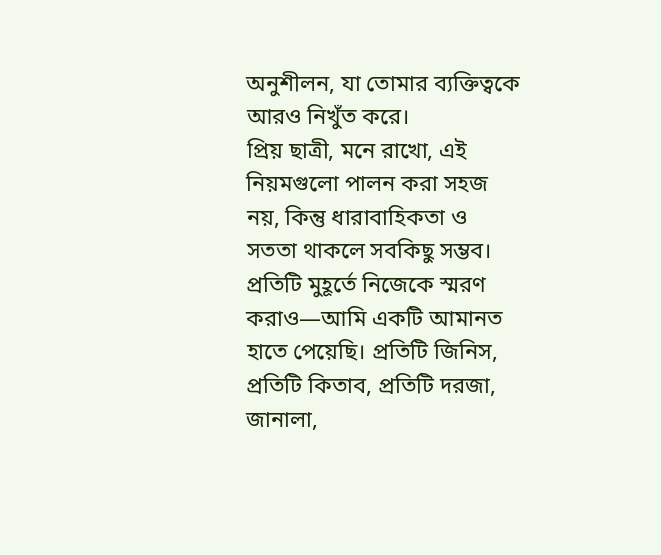অনুশীলন, যা তোমার ব্যক্তিত্বকে আরও নিখুঁত করে।
প্রিয় ছাত্রী, মনে রাখো, এই নিয়মগুলো পালন করা সহজ নয়, কিন্তু ধারাবাহিকতা ও সততা থাকলে সবকিছু সম্ভব। প্রতিটি মুহূর্তে নিজেকে স্মরণ করাও—আমি একটি আমানত হাতে পেয়েছি। প্রতিটি জিনিস, প্রতিটি কিতাব, প্রতিটি দরজা, জানালা,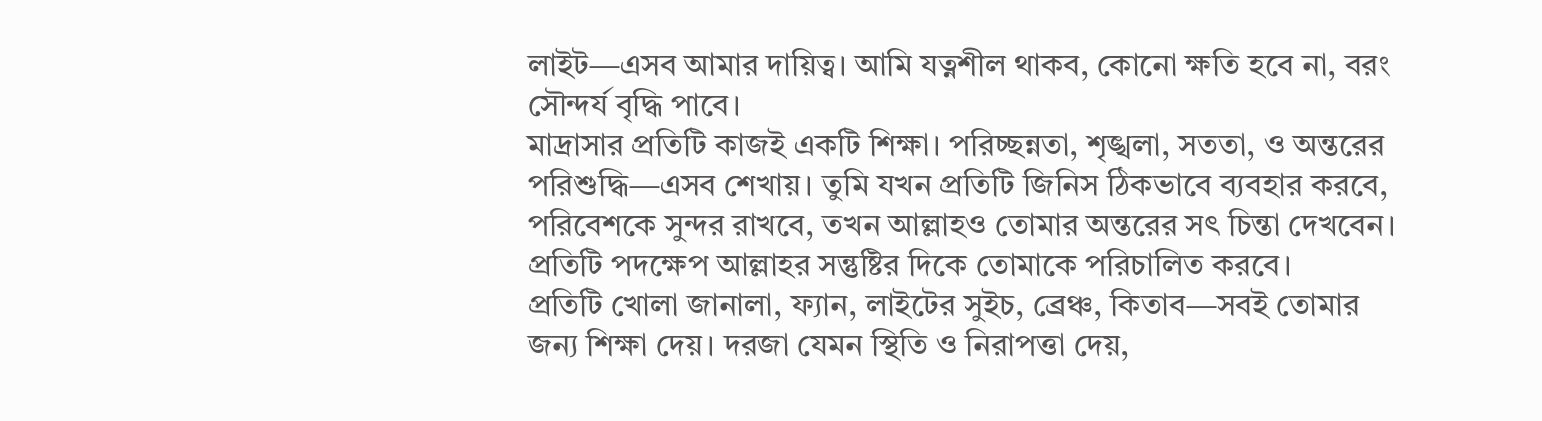লাইট—এসব আমার দায়িত্ব। আমি যত্নশীল থাকব, কোনো ক্ষতি হবে না, বরং সৌন্দর্য বৃদ্ধি পাবে।
মাদ্রাসার প্রতিটি কাজই একটি শিক্ষা। পরিচ্ছন্নতা, শৃঙ্খলা, সততা, ও অন্তরের পরিশুদ্ধি—এসব শেখায়। তুমি যখন প্রতিটি জিনিস ঠিকভাবে ব্যবহার করবে, পরিবেশকে সুন্দর রাখবে, তখন আল্লাহও তোমার অন্তরের সৎ চিন্তা দেখবেন। প্রতিটি পদক্ষেপ আল্লাহর সন্তুষ্টির দিকে তোমাকে পরিচালিত করবে।
প্রতিটি খোলা জানালা, ফ্যান, লাইটের সুইচ, ব্রেঞ্চ, কিতাব—সবই তোমার জন্য শিক্ষা দেয়। দরজা যেমন স্থিতি ও নিরাপত্তা দেয়,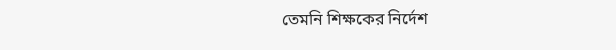তেমনি শিক্ষকের নির্দেশ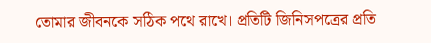তোমার জীবনকে সঠিক পথে রাখে। প্রতিটি জিনিসপত্রের প্রতি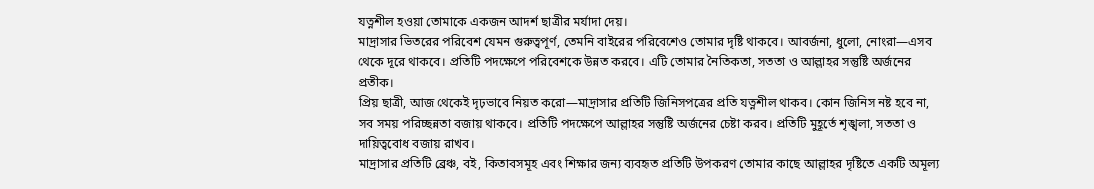যত্নশীল হওয়া তোমাকে একজন আদর্শ ছাত্রীর মর্যাদা দেয়।
মাদ্রাসার ভিতরের পরিবেশ যেমন গুরুত্বপূর্ণ, তেমনি বাইরের পরিবেশেও তোমার দৃষ্টি থাকবে। আবর্জনা, ধুলো, নোংরা—এসব থেকে দূরে থাকবে। প্রতিটি পদক্ষেপে পরিবেশকে উন্নত করবে। এটি তোমার নৈতিকতা, সততা ও আল্লাহর সন্তুষ্টি অর্জনের প্রতীক।
প্রিয় ছাত্রী, আজ থেকেই দৃঢ়ভাবে নিয়ত করো—মাদ্রাসার প্রতিটি জিনিসপত্রের প্রতি যত্নশীল থাকব। কোন জিনিস নষ্ট হবে না, সব সময় পরিচ্ছন্নতা বজায় থাকবে। প্রতিটি পদক্ষেপে আল্লাহর সন্তুষ্টি অর্জনের চেষ্টা করব। প্রতিটি মুহূর্তে শৃঙ্খলা, সততা ও দায়িত্ববোধ বজায় রাখব।
মাদ্রাসার প্রতিটি ব্রেঞ্চ, বই, কিতাবসমূহ এবং শিক্ষার জন্য ব্যবহৃত প্রতিটি উপকরণ তোমার কাছে আল্লাহর দৃষ্টিতে একটি অমূল্য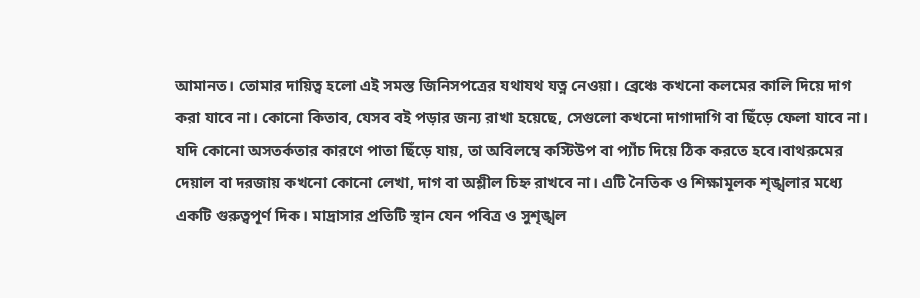আমানত। তোমার দায়িত্ব হলো এই সমস্ত জিনিসপত্রের যথাযথ যত্ন নেওয়া। ব্রেঞ্চে কখনো কলমের কালি দিয়ে দাগ করা যাবে না। কোনো কিতাব, যেসব বই পড়ার জন্য রাখা হয়েছে, সেগুলো কখনো দাগাদাগি বা ছিঁড়ে ফেলা যাবে না। যদি কোনো অসতর্কতার কারণে পাতা ছিঁড়ে যায়, তা অবিলম্বে কস্টিউপ বা প্যাঁচ দিয়ে ঠিক করতে হবে।বাথরুমের দেয়াল বা দরজায় কখনো কোনো লেখা, দাগ বা অশ্লীল চিহ্ন রাখবে না। এটি নৈতিক ও শিক্ষামূলক শৃঙ্খলার মধ্যে একটি গুরুত্বপূর্ণ দিক। মাদ্রাসার প্রতিটি স্থান যেন পবিত্র ও সুশৃঙ্খল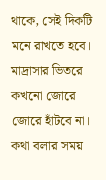থাকে, সেই দিকটি মনে রাখতে হবে।
মাদ্রাসার ভিতরে কখনো জোরে জোরে হাঁটবে না। কথা বলার সময়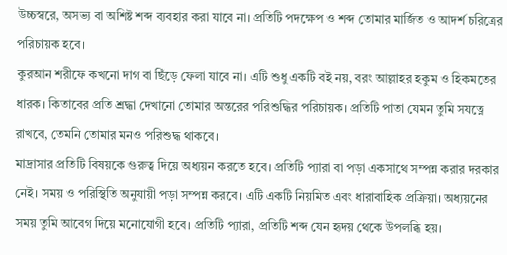উচ্চস্বরে, অসভ্য বা অশিষ্ট শব্দ ব্যবহার করা যাবে না। প্রতিটি পদক্ষেপ ও শব্দ তোমার মার্জিত ও আদর্শ চরিত্রের পরিচায়ক হবে।
কুরআন শরীফে কখনো দাগ বা ছিঁড়ে ফেলা যাবে না। এটি শুধু একটি বই নয়, বরং আল্লাহর হকুম ও হিকমতের ধারক। কিতাবের প্রতি শ্রদ্ধা দেখানো তোমার অন্তরের পরিশুদ্ধির পরিচায়ক। প্রতিটি পাতা যেমন তুমি সযত্নে রাখবে, তেমনি তোমার মনও পরিশুদ্ধ থাকবে।
মাদ্রাসার প্রতিটি বিষয়কে গুরুত্ব দিয়ে অধ্যয়ন করতে হবে। প্রতিটি প্যারা বা পড়া একসাথে সম্পন্ন করার দরকার নেই। সময় ও পরিস্থিতি অনুযায়ী পড়া সম্পন্ন করবে। এটি একটি নিয়মিত এবং ধারাবাহিক প্রক্রিয়া। অধ্যয়নের সময় তুমি আবেগ দিয়ে মনোযোগী হবে। প্রতিটি প্যারা, প্রতিটি শব্দ যেন হৃদয় থেকে উপলব্ধি হয়।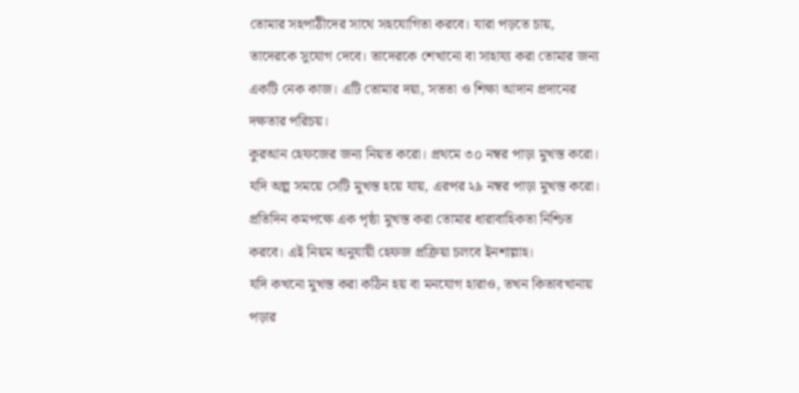তোমার সহপাঠীদের সাথে সহযোগিতা করবে। যারা পড়তে চায়, তাদেরকে সুযোগ দেবে। তাদেরকে শেখানো বা সাহায্য করা তোমার জন্য একটি নেক কাজ। এটি তোমার দয়া, সততা ও শিক্ষা আদান প্রদানের দক্ষতার পরিচয়।
কুরআন হেফজের জন্য নিয়ত করো। প্রথমে ৩০ নম্বর পাড়া মুখস্ত করো। যদি অল্প সময়ে সেটি মুখস্ত হয়ে যায়, এরপর ২৯ নম্বর পাড়া মুখস্ত করো। প্রতিদিন কমপক্ষে এক পৃষ্ঠা মুখস্ত করা তোমার ধারাবাহিকতা নিশ্চিত করবে। এই নিয়ম অনুযায়ী হেফজ প্রক্রিয়া চলবে ইনশাল্লাহ।
যদি কখনো মুখস্ত করা কঠিন হয় বা মনযোগ হারাও, তখন কিতাবখানায় পড়ার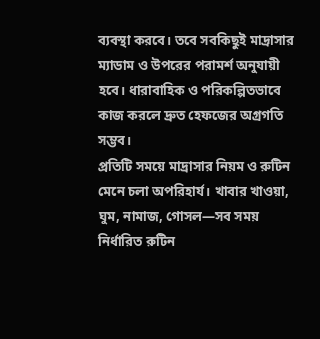ব্যবস্থা করবে। তবে সবকিছুই মাদ্রাসার ম্যাডাম ও উপরের পরামর্শ অনুযায়ী হবে। ধারাবাহিক ও পরিকল্পিতভাবে কাজ করলে দ্রুত হেফজের অগ্রগতি সম্ভব।
প্রতিটি সময়ে মাদ্রাসার নিয়ম ও রুটিন মেনে চলা অপরিহার্য। খাবার খাওয়া, ঘুম, নামাজ, গোসল—সব সময় নির্ধারিত রুটিন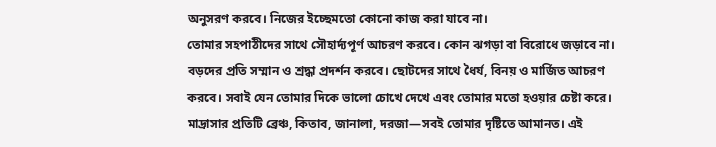অনুসরণ করবে। নিজের ইচ্ছেমতো কোনো কাজ করা যাবে না।
তোমার সহপাঠীদের সাথে সৌহার্দ্যপূর্ণ আচরণ করবে। কোন ঝগড়া বা বিরোধে জড়াবে না। বড়দের প্রতি সম্মান ও শ্রদ্ধা প্রদর্শন করবে। ছোটদের সাথে ধৈর্য, বিনয় ও মার্জিত আচরণ করবে। সবাই যেন তোমার দিকে ভালো চোখে দেখে এবং তোমার মতো হওয়ার চেষ্টা করে।
মাদ্রাসার প্রতিটি ব্রেঞ্চ, কিতাব, জানালা, দরজা—সবই তোমার দৃষ্টিতে আমানত। এই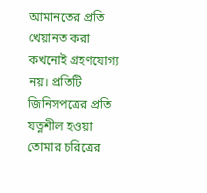আমানতের প্রতি খেয়ানত করা কখনোই গ্রহণযোগ্য নয়। প্রতিটি জিনিসপত্রের প্রতি যত্নশীল হওয়া তোমার চরিত্রের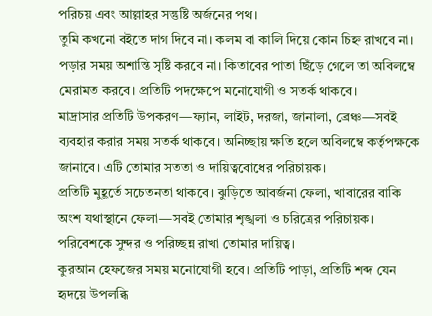পরিচয় এবং আল্লাহর সন্তুষ্টি অর্জনের পথ।
তুমি কখনো বইতে দাগ দিবে না। কলম বা কালি দিয়ে কোন চিহ্ন রাখবে না। পড়ার সময় অশান্তি সৃষ্টি করবে না। কিতাবের পাতা ছিঁড়ে গেলে তা অবিলম্বে মেরামত করবে। প্রতিটি পদক্ষেপে মনোযোগী ও সতর্ক থাকবে।
মাদ্রাসার প্রতিটি উপকরণ—ফ্যান, লাইট, দরজা, জানালা, ব্রেঞ্চ—সবই ব্যবহার করার সময় সতর্ক থাকবে। অনিচ্ছায় ক্ষতি হলে অবিলম্বে কর্তৃপক্ষকে জানাবে। এটি তোমার সততা ও দায়িত্ববোধের পরিচায়ক।
প্রতিটি মুহূর্তে সচেতনতা থাকবে। ঝুড়িতে আবর্জনা ফেলা, খাবারের বাকি অংশ যথাস্থানে ফেলা—সবই তোমার শৃঙ্খলা ও চরিত্রের পরিচায়ক। পরিবেশকে সুন্দর ও পরিচ্ছন্ন রাখা তোমার দায়িত্ব।
কুরআন হেফজের সময় মনোযোগী হবে। প্রতিটি পাড়া, প্রতিটি শব্দ যেন হৃদয়ে উপলব্ধি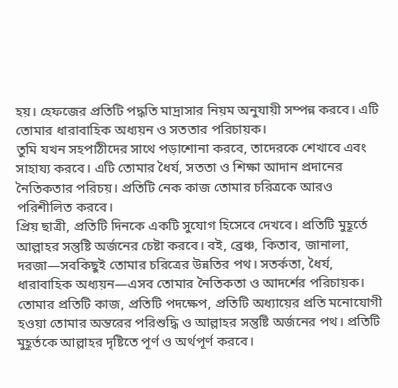হয়। হেফজের প্রতিটি পদ্ধতি মাদ্রাসার নিয়ম অনুযায়ী সম্পন্ন করবে। এটি তোমার ধারাবাহিক অধ্যয়ন ও সততার পরিচায়ক।
তুমি যখন সহপাঠীদের সাথে পড়াশোনা করবে, তাদেরকে শেখাবে এবং সাহায্য করবে। এটি তোমার ধৈর্য, সততা ও শিক্ষা আদান প্রদানের নৈতিকতার পরিচয়। প্রতিটি নেক কাজ তোমার চরিত্রকে আরও পরিশীলিত করবে।
প্রিয় ছাত্রী, প্রতিটি দিনকে একটি সুযোগ হিসেবে দেখবে। প্রতিটি মুহূর্তে আল্লাহর সন্তুষ্টি অর্জনের চেষ্টা করবে। বই, ব্রেঞ্চ, কিতাব, জানালা, দরজা—সবকিছুই তোমার চরিত্রের উন্নতির পথ। সতর্কতা, ধৈর্য, ধারাবাহিক অধ্যয়ন—এসব তোমার নৈতিকতা ও আদর্শের পরিচায়ক।
তোমার প্রতিটি কাজ, প্রতিটি পদক্ষেপ, প্রতিটি অধ্যায়ের প্রতি মনোযোগী হওয়া তোমার অন্তরের পরিশুদ্ধি ও আল্লাহর সন্তুষ্টি অর্জনের পথ। প্রতিটি মুহূর্তকে আল্লাহর দৃষ্টিতে পূর্ণ ও অর্থপূর্ণ করবে।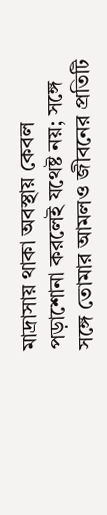মাদ্রাসায় থাকা অবস্থায় কেবল পড়াশোনা করলেই যথেষ্ট নয়; সঙ্গে সঙ্গে তোমার আমলও জীবনের প্রতিটি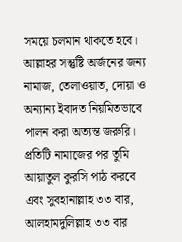সময়ে চলমান থাকতে হবে। আল্লাহর সন্তুষ্টি অর্জনের জন্য নামাজ, তেলাওয়াত, দোয়া ও অন্যান্য ইবাদত নিয়মিতভাবে পালন করা অত্যন্ত জরুরি। প্রতিটি নামাজের পর তুমি আয়াতুল কুরসি পাঠ করবে এবং সুবহানাল্লাহ ৩৩ বার, আলহামদুলিল্লাহ ৩৩ বার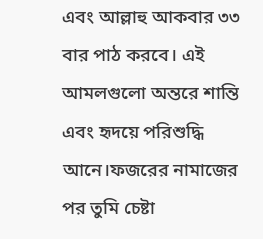এবং আল্লাহু আকবার ৩৩ বার পাঠ করবে। এই আমলগুলো অন্তরে শান্তি এবং হৃদয়ে পরিশুদ্ধি আনে।ফজরের নামাজের পর তুমি চেষ্টা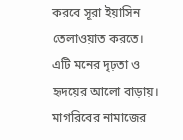করবে সূরা ইয়াসিন তেলাওয়াত করতে। এটি মনের দৃঢ়তা ও হৃদয়ের আলো বাড়ায়। মাগরিবের নামাজের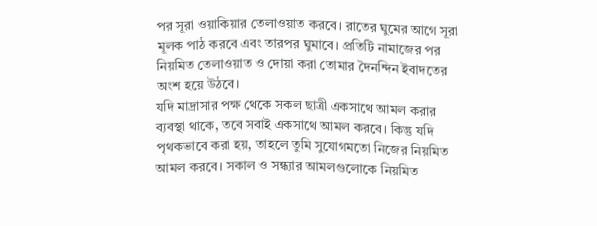পর সূরা ওয়াকিয়ার তেলাওয়াত করবে। রাতের ঘুমের আগে সূরা মূলক পাঠ করবে এবং তারপর ঘুমাবে। প্রতিটি নামাজের পর নিয়মিত তেলাওয়াত ও দোয়া করা তোমার দৈনন্দিন ইবাদতের অংশ হয়ে উঠবে।
যদি মাদ্রাসার পক্ষ থেকে সকল ছাত্রী একসাথে আমল করার ব্যবস্থা থাকে, তবে সবাই একসাথে আমল করবে। কিন্তু যদি পৃথকভাবে করা হয়, তাহলে তুমি সুযোগমতো নিজের নিয়মিত আমল করবে। সকাল ও সন্ধ্যার আমলগুলোকে নিয়মিত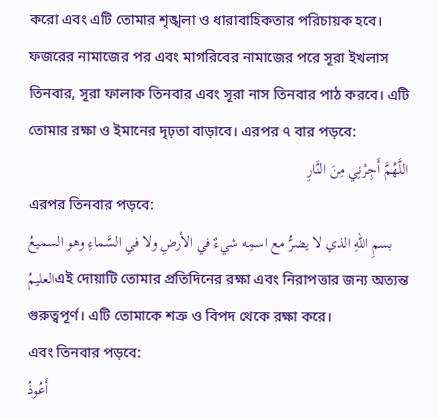করো এবং এটি তোমার শৃঙ্খলা ও ধারাবাহিকতার পরিচায়ক হবে।
ফজরের নামাজের পর এবং মাগরিবের নামাজের পরে সূরা ইখলাস তিনবার, সূরা ফালাক তিনবার এবং সূরা নাস তিনবার পাঠ করবে। এটি তোমার রক্ষা ও ইমানের দৃঢ়তা বাড়াবে। এরপর ৭ বার পড়বে:
اللَّهُمَّ أَجِرْنِي مِنَ النَّارِ
এরপর তিনবার পড়বে:
بسمِ اللهِ الذي لا يضرُّ مع اسمِه شيءٌ في الأرضِ ولا في السَّماءِ وهو السميعُ العليمُএই দোয়াটি তোমার প্রতিদিনের রক্ষা এবং নিরাপত্তার জন্য অত্যন্ত গুরুত্বপূর্ণ। এটি তোমাকে শত্রু ও বিপদ থেকে রক্ষা করে।
এবং তিনবার পড়বে:
أَعُوذُ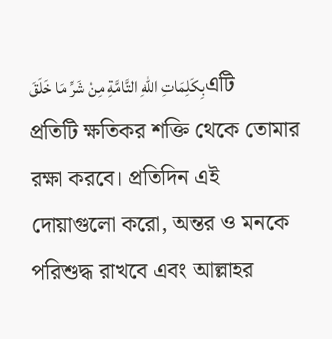بِكَلِمَاتِ اللهِ التَّامَّةِ مِنْ شَرِّ مَا خَلَقَএটি প্রতিটি ক্ষতিকর শক্তি থেকে তোমার রক্ষা করবে। প্রতিদিন এই দোয়াগুলো করো, অন্তর ও মনকে পরিশুদ্ধ রাখবে এবং আল্লাহর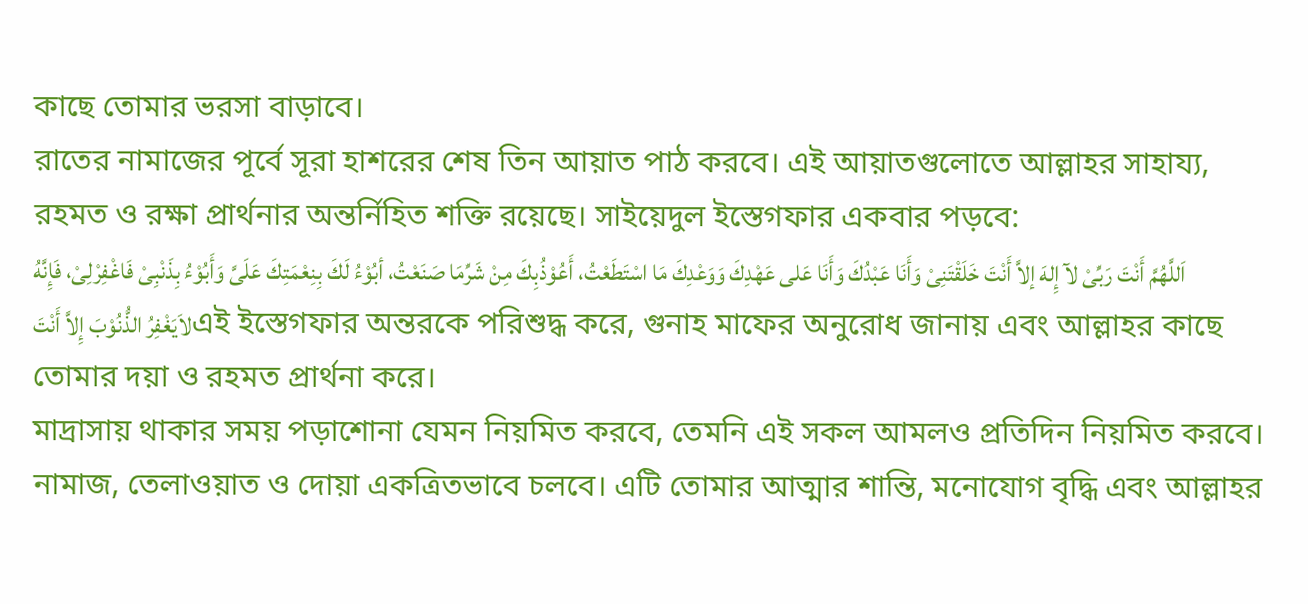কাছে তোমার ভরসা বাড়াবে।
রাতের নামাজের পূর্বে সূরা হাশরের শেষ তিন আয়াত পাঠ করবে। এই আয়াতগুলোতে আল্লাহর সাহায্য, রহমত ও রক্ষা প্রার্থনার অন্তর্নিহিত শক্তি রয়েছে। সাইয়েদুল ইস্তেগফার একবার পড়বে:
اَللَّهُمَّ أَنْتَ رَبِّىْ لآ إِلهَ إلاَّ أَنْتَ خَلَقْتَنِىْ وَأَنَا عَبْدُكَ وَأَنَا عَلى عَهْدِكَ وَوَعْدِكَ مَا اسْتَطَعْتُ، أَعُوْذُبِكَ مِنْ شَرِّمَا صَنَعْتُ، أبُوْءُ لَكَ بِنِعْمَتِكَ عَلَىَّ وَأَبُوْءُ بِذَنْبِىْ فَاغْفِرْلِىْ، فَإِنَّهُ لاَيَغْفِرُ الذُّنُوْبَ إِلاَّ أَنْتَএই ইস্তেগফার অন্তরকে পরিশুদ্ধ করে, গুনাহ মাফের অনুরোধ জানায় এবং আল্লাহর কাছে তোমার দয়া ও রহমত প্রার্থনা করে।
মাদ্রাসায় থাকার সময় পড়াশোনা যেমন নিয়মিত করবে, তেমনি এই সকল আমলও প্রতিদিন নিয়মিত করবে। নামাজ, তেলাওয়াত ও দোয়া একত্রিতভাবে চলবে। এটি তোমার আত্মার শান্তি, মনোযোগ বৃদ্ধি এবং আল্লাহর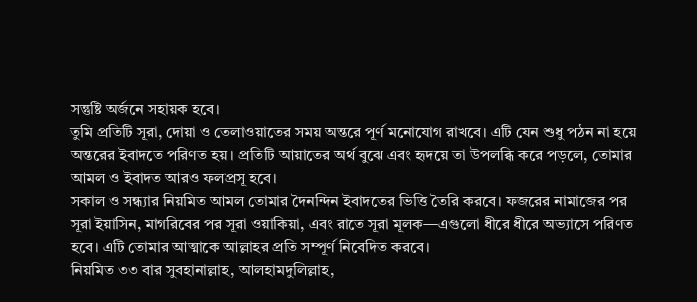সন্তুষ্টি অর্জনে সহায়ক হবে।
তুমি প্রতিটি সূরা, দোয়া ও তেলাওয়াতের সময় অন্তরে পূর্ণ মনোযোগ রাখবে। এটি যেন শুধু পঠন না হয়ে অন্তরের ইবাদতে পরিণত হয়। প্রতিটি আয়াতের অর্থ বুঝে এবং হৃদয়ে তা উপলব্ধি করে পড়লে, তোমার আমল ও ইবাদত আরও ফলপ্রসূ হবে।
সকাল ও সন্ধ্যার নিয়মিত আমল তোমার দৈনন্দিন ইবাদতের ভিত্তি তৈরি করবে। ফজরের নামাজের পর সূরা ইয়াসিন, মাগরিবের পর সূরা ওয়াকিয়া, এবং রাতে সূরা মূলক—এগুলো ধীরে ধীরে অভ্যাসে পরিণত হবে। এটি তোমার আত্মাকে আল্লাহর প্রতি সম্পূর্ণ নিবেদিত করবে।
নিয়মিত ৩৩ বার সুবহানাল্লাহ, আলহামদুলিল্লাহ,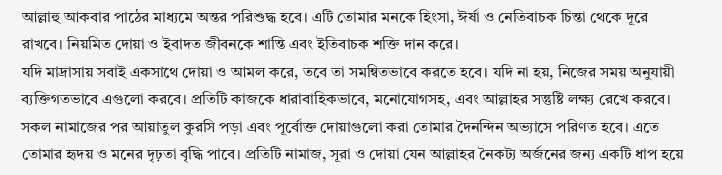আল্লাহু আকবার পাঠের মাধ্যমে অন্তর পরিশুদ্ধ হবে। এটি তোমার মনকে হিংসা, ঈর্ষা ও নেতিবাচক চিন্তা থেকে দূরে রাখবে। নিয়মিত দোয়া ও ইবাদত জীবনকে শান্তি এবং ইতিবাচক শক্তি দান করে।
যদি মাদ্রাসায় সবাই একসাথে দোয়া ও আমল করে, তবে তা সমন্বিতভাবে করতে হবে। যদি না হয়, নিজের সময় অনুযায়ী ব্যক্তিগতভাবে এগুলো করবে। প্রতিটি কাজকে ধারাবাহিকভাবে, মনোযোগসহ, এবং আল্লাহর সন্তুষ্টি লক্ষ্য রেখে করবে।
সকল নামাজের পর আয়াতুল কুরসি পড়া এবং পূর্বোক্ত দোয়াগুলো করা তোমার দৈনন্দিন অভ্যাসে পরিণত হবে। এতে তোমার হৃদয় ও মনের দৃঢ়তা বৃদ্ধি পাবে। প্রতিটি নামাজ, সূরা ও দোয়া যেন আল্লাহর নৈকট্য অর্জনের জন্য একটি ধাপ হয়ে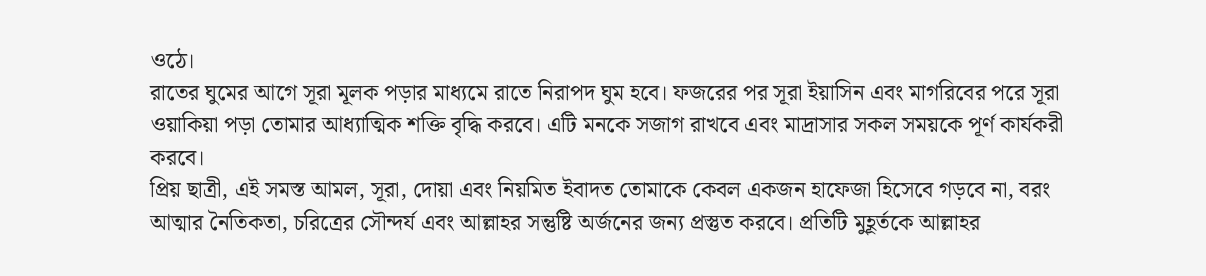ওঠে।
রাতের ঘুমের আগে সূরা মূলক পড়ার মাধ্যমে রাতে নিরাপদ ঘুম হবে। ফজরের পর সূরা ইয়াসিন এবং মাগরিবের পরে সূরা ওয়াকিয়া পড়া তোমার আধ্যাত্মিক শক্তি বৃদ্ধি করবে। এটি মনকে সজাগ রাখবে এবং মাদ্রাসার সকল সময়কে পূর্ণ কার্যকরী করবে।
প্রিয় ছাত্রী, এই সমস্ত আমল, সূরা, দোয়া এবং নিয়মিত ইবাদত তোমাকে কেবল একজন হাফেজা হিসেবে গড়বে না, বরং আত্মার নৈতিকতা, চরিত্রের সৌন্দর্য এবং আল্লাহর সন্তুষ্টি অর্জনের জন্য প্রস্তুত করবে। প্রতিটি মুহূর্তকে আল্লাহর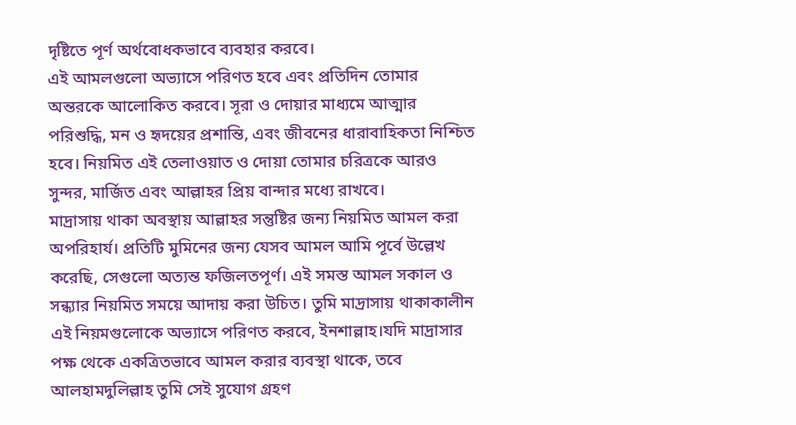দৃষ্টিতে পূর্ণ অর্থবোধকভাবে ব্যবহার করবে।
এই আমলগুলো অভ্যাসে পরিণত হবে এবং প্রতিদিন তোমার অন্তরকে আলোকিত করবে। সূরা ও দোয়ার মাধ্যমে আত্মার পরিশুদ্ধি, মন ও হৃদয়ের প্রশান্তি, এবং জীবনের ধারাবাহিকতা নিশ্চিত হবে। নিয়মিত এই তেলাওয়াত ও দোয়া তোমার চরিত্রকে আরও সুন্দর, মার্জিত এবং আল্লাহর প্রিয় বান্দার মধ্যে রাখবে।
মাদ্রাসায় থাকা অবস্থায় আল্লাহর সন্তুষ্টির জন্য নিয়মিত আমল করা অপরিহার্য। প্রতিটি মুমিনের জন্য যেসব আমল আমি পূর্বে উল্লেখ করেছি, সেগুলো অত্যন্ত ফজিলতপূর্ণ। এই সমস্ত আমল সকাল ও সন্ধ্যার নিয়মিত সময়ে আদায় করা উচিত। তুমি মাদ্রাসায় থাকাকালীন এই নিয়মগুলোকে অভ্যাসে পরিণত করবে, ইনশাল্লাহ।যদি মাদ্রাসার পক্ষ থেকে একত্রিতভাবে আমল করার ব্যবস্থা থাকে, তবে আলহামদুলিল্লাহ তুমি সেই সুযোগ গ্রহণ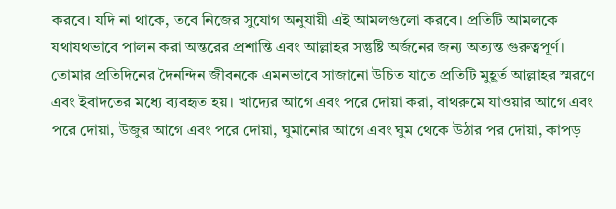করবে। যদি না থাকে, তবে নিজের সুযোগ অনুযায়ী এই আমলগুলো করবে। প্রতিটি আমলকে যথাযথভাবে পালন করা অন্তরের প্রশান্তি এবং আল্লাহর সন্তুষ্টি অর্জনের জন্য অত্যন্ত গুরুত্বপূর্ণ।
তোমার প্রতিদিনের দৈনন্দিন জীবনকে এমনভাবে সাজানো উচিত যাতে প্রতিটি মুহূর্ত আল্লাহর স্মরণে এবং ইবাদতের মধ্যে ব্যবহৃত হয়। খাদ্যের আগে এবং পরে দোয়া করা, বাথরুমে যাওয়ার আগে এবং পরে দোয়া, উজুর আগে এবং পরে দোয়া, ঘুমানোর আগে এবং ঘুম থেকে উঠার পর দোয়া, কাপড়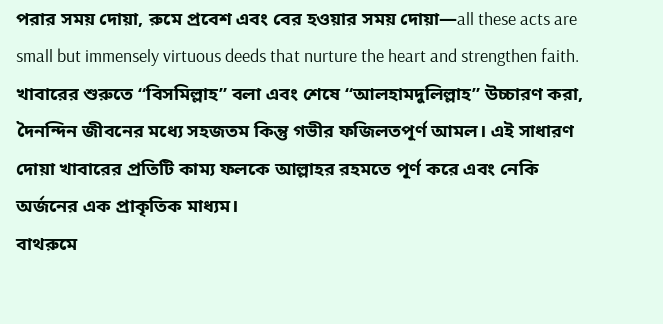পরার সময় দোয়া, রুমে প্রবেশ এবং বের হওয়ার সময় দোয়া—all these acts are small but immensely virtuous deeds that nurture the heart and strengthen faith.
খাবারের শুরুতে “বিসমিল্লাহ” বলা এবং শেষে “আলহামদুলিল্লাহ” উচ্চারণ করা, দৈনন্দিন জীবনের মধ্যে সহজতম কিন্তু গভীর ফজিলতপূর্ণ আমল। এই সাধারণ দোয়া খাবারের প্রতিটি কাম্য ফলকে আল্লাহর রহমতে পূর্ণ করে এবং নেকি অর্জনের এক প্রাকৃতিক মাধ্যম।
বাথরুমে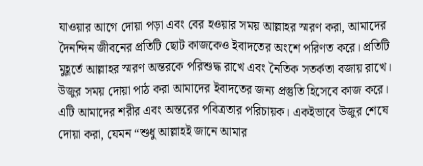যাওয়ার আগে দোয়া পড়া এবং বের হওয়ার সময় আল্লাহর স্মরণ করা, আমাদের দৈনন্দিন জীবনের প্রতিটি ছোট কাজকেও ইবাদতের অংশে পরিণত করে। প্রতিটি মুহূর্তে আল্লাহর স্মরণ অন্তরকে পরিশুদ্ধ রাখে এবং নৈতিক সতর্কতা বজায় রাখে।
উজুর সময় দোয়া পাঠ করা আমাদের ইবাদতের জন্য প্রস্তুতি হিসেবে কাজ করে। এটি আমাদের শরীর এবং অন্তরের পবিত্রতার পরিচায়ক। একইভাবে উজুর শেষে দোয়া করা, যেমন “শুধু আল্লাহই জানে আমার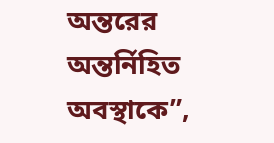অন্তরের অন্তর্নিহিত অবস্থাকে”,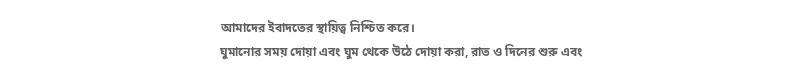আমাদের ইবাদতের স্থায়িত্ব নিশ্চিত করে।
ঘুমানোর সময় দোয়া এবং ঘুম থেকে উঠে দোয়া করা, রাত ও দিনের শুরু এবং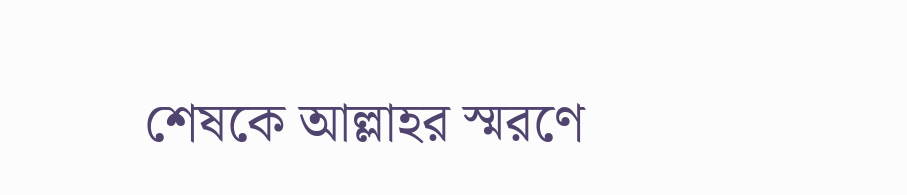শেষকে আল্লাহর স্মরণে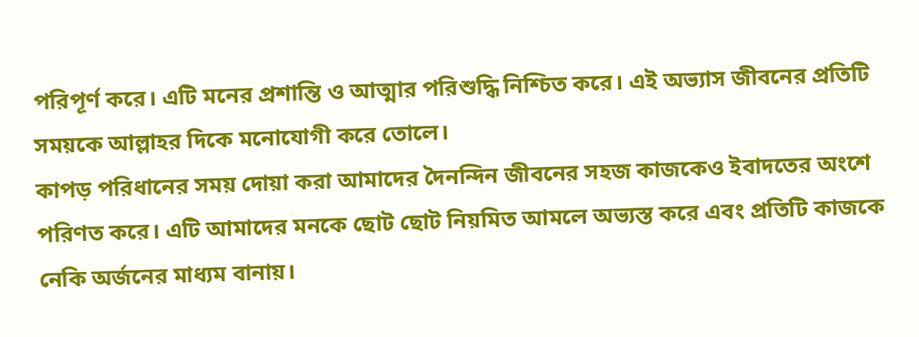পরিপূর্ণ করে। এটি মনের প্রশান্তি ও আত্মার পরিশুদ্ধি নিশ্চিত করে। এই অভ্যাস জীবনের প্রতিটি সময়কে আল্লাহর দিকে মনোযোগী করে তোলে।
কাপড় পরিধানের সময় দোয়া করা আমাদের দৈনন্দিন জীবনের সহজ কাজকেও ইবাদতের অংশে পরিণত করে। এটি আমাদের মনকে ছোট ছোট নিয়মিত আমলে অভ্যস্ত করে এবং প্রতিটি কাজকে নেকি অর্জনের মাধ্যম বানায়।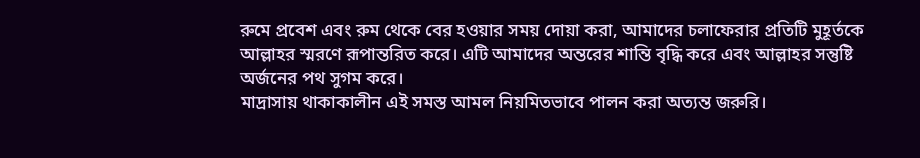রুমে প্রবেশ এবং রুম থেকে বের হওয়ার সময় দোয়া করা, আমাদের চলাফেরার প্রতিটি মুহূর্তকে আল্লাহর স্মরণে রূপান্তরিত করে। এটি আমাদের অন্তরের শান্তি বৃদ্ধি করে এবং আল্লাহর সন্তুষ্টি অর্জনের পথ সুগম করে।
মাদ্রাসায় থাকাকালীন এই সমস্ত আমল নিয়মিতভাবে পালন করা অত্যন্ত জরুরি।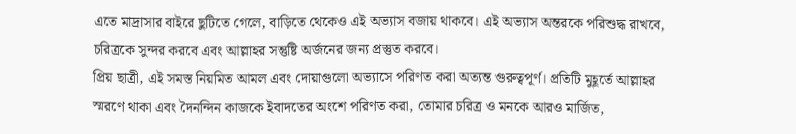এতে মাদ্রাসার বাইরে ছুটিতে গেলে, বাড়িতে থেকেও এই অভ্যাস বজায় থাকবে। এই অভ্যাস অন্তরকে পরিশুদ্ধ রাখবে, চরিত্রকে সুন্দর করবে এবং আল্লাহর সন্তুষ্টি অর্জনের জন্য প্রস্তুত করবে।
প্রিয় ছাত্রী, এই সমস্ত নিয়মিত আমল এবং দোয়াগুলো অভ্যাসে পরিণত করা অত্যন্ত গুরুত্বপূর্ণ। প্রতিটি মুহূর্তে আল্লাহর স্মরণে থাকা এবং দৈনন্দিন কাজকে ইবাদতের অংশে পরিণত করা, তোমার চরিত্র ও মনকে আরও মার্জিত,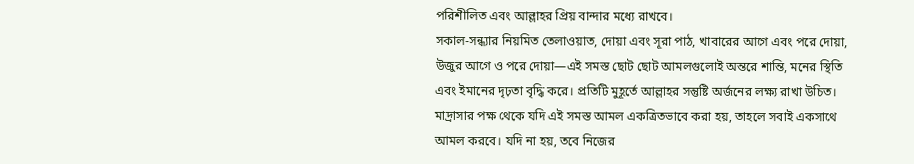পরিশীলিত এবং আল্লাহর প্রিয় বান্দার মধ্যে রাখবে।
সকাল-সন্ধ্যার নিয়মিত তেলাওয়াত, দোয়া এবং সূরা পাঠ, খাবারের আগে এবং পরে দোয়া, উজুর আগে ও পরে দোয়া—এই সমস্ত ছোট ছোট আমলগুলোই অন্তরে শান্তি, মনের স্থিতি এবং ইমানের দৃঢ়তা বৃদ্ধি করে। প্রতিটি মুহূর্তে আল্লাহর সন্তুষ্টি অর্জনের লক্ষ্য রাখা উচিত।
মাদ্রাসার পক্ষ থেকে যদি এই সমস্ত আমল একত্রিতভাবে করা হয়, তাহলে সবাই একসাথে আমল করবে। যদি না হয়, তবে নিজের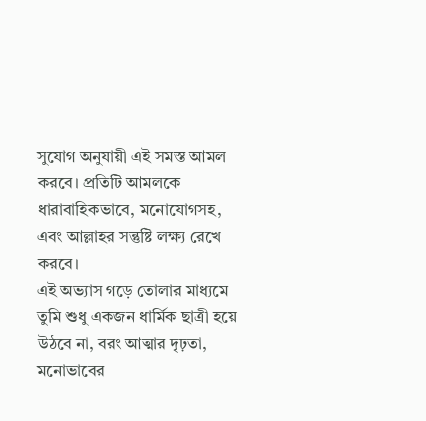সুযোগ অনুযায়ী এই সমস্ত আমল করবে। প্রতিটি আমলকে ধারাবাহিকভাবে, মনোযোগসহ, এবং আল্লাহর সন্তুষ্টি লক্ষ্য রেখে করবে।
এই অভ্যাস গড়ে তোলার মাধ্যমে তুমি শুধু একজন ধার্মিক ছাত্রী হয়ে উঠবে না, বরং আত্মার দৃঢ়তা, মনোভাবের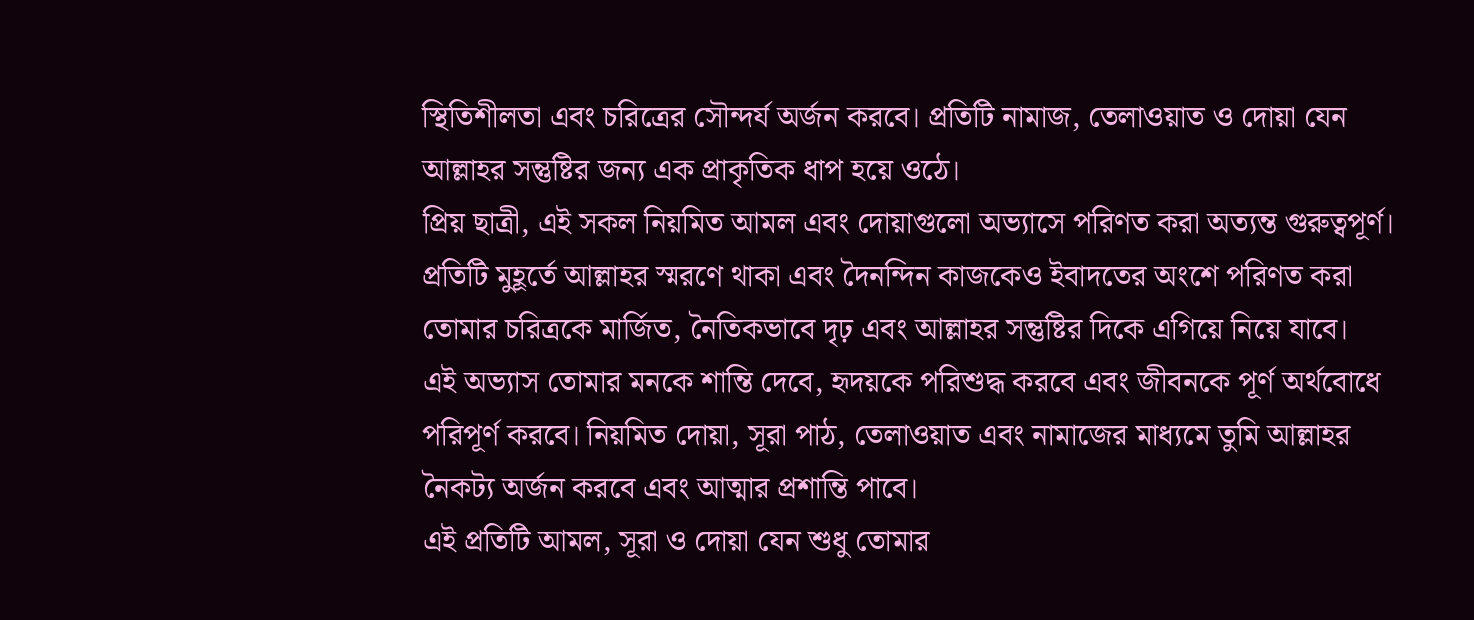স্থিতিশীলতা এবং চরিত্রের সৌন্দর্য অর্জন করবে। প্রতিটি নামাজ, তেলাওয়াত ও দোয়া যেন আল্লাহর সন্তুষ্টির জন্য এক প্রাকৃতিক ধাপ হয়ে ওঠে।
প্রিয় ছাত্রী, এই সকল নিয়মিত আমল এবং দোয়াগুলো অভ্যাসে পরিণত করা অত্যন্ত গুরুত্বপূর্ণ। প্রতিটি মুহূর্তে আল্লাহর স্মরণে থাকা এবং দৈনন্দিন কাজকেও ইবাদতের অংশে পরিণত করা তোমার চরিত্রকে মার্জিত, নৈতিকভাবে দৃঢ় এবং আল্লাহর সন্তুষ্টির দিকে এগিয়ে নিয়ে যাবে।
এই অভ্যাস তোমার মনকে শান্তি দেবে, হৃদয়কে পরিশুদ্ধ করবে এবং জীবনকে পূর্ণ অর্থবোধে পরিপূর্ণ করবে। নিয়মিত দোয়া, সূরা পাঠ, তেলাওয়াত এবং নামাজের মাধ্যমে তুমি আল্লাহর নৈকট্য অর্জন করবে এবং আত্মার প্রশান্তি পাবে।
এই প্রতিটি আমল, সূরা ও দোয়া যেন শুধু তোমার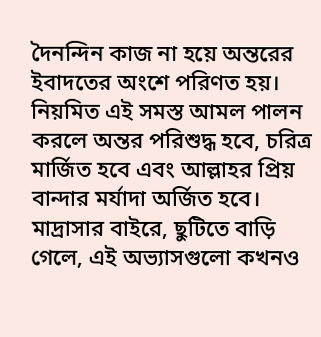দৈনন্দিন কাজ না হয়ে অন্তরের ইবাদতের অংশে পরিণত হয়। নিয়মিত এই সমস্ত আমল পালন করলে অন্তর পরিশুদ্ধ হবে, চরিত্র মার্জিত হবে এবং আল্লাহর প্রিয় বান্দার মর্যাদা অর্জিত হবে।
মাদ্রাসার বাইরে, ছুটিতে বাড়ি গেলে, এই অভ্যাসগুলো কখনও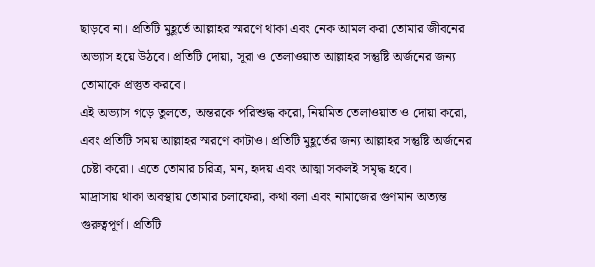ছাড়বে না। প্রতিটি মুহূর্তে আল্লাহর স্মরণে থাকা এবং নেক আমল করা তোমার জীবনের অভ্যাস হয়ে উঠবে। প্রতিটি দোয়া, সূরা ও তেলাওয়াত আল্লাহর সন্তুষ্টি অর্জনের জন্য তোমাকে প্রস্তুত করবে।
এই অভ্যাস গড়ে তুলতে, অন্তরকে পরিশুদ্ধ করো, নিয়মিত তেলাওয়াত ও দোয়া করো, এবং প্রতিটি সময় আল্লাহর স্মরণে কাটাও। প্রতিটি মুহূর্তের জন্য আল্লাহর সন্তুষ্টি অর্জনের চেষ্টা করো। এতে তোমার চরিত্র, মন, হৃদয় এবং আত্মা সকলই সমৃদ্ধ হবে।
মাদ্রাসায় থাকা অবস্থায় তোমার চলাফেরা, কথা বলা এবং নামাজের গুণমান অত্যন্ত গুরুত্বপূর্ণ। প্রতিটি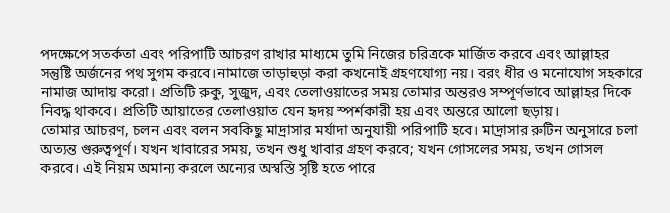পদক্ষেপে সতর্কতা এবং পরিপাটি আচরণ রাখার মাধ্যমে তুমি নিজের চরিত্রকে মার্জিত করবে এবং আল্লাহর সন্তুষ্টি অর্জনের পথ সুগম করবে।নামাজে তাড়াহুড়া করা কখনোই গ্রহণযোগ্য নয়। বরং ধীর ও মনোযোগ সহকারে নামাজ আদায় করো। প্রতিটি রুকু, সুজুদ, এবং তেলাওয়াতের সময় তোমার অন্তরও সম্পূর্ণভাবে আল্লাহর দিকে নিবদ্ধ থাকবে। প্রতিটি আয়াতের তেলাওয়াত যেন হৃদয় স্পর্শকারী হয় এবং অন্তরে আলো ছড়ায়।
তোমার আচরণ, চলন এবং বলন সবকিছু মাদ্রাসার মর্যাদা অনুযায়ী পরিপাটি হবে। মাদ্রাসার রুটিন অনুসারে চলা অত্যন্ত গুরুত্বপূর্ণ। যখন খাবারের সময়, তখন শুধু খাবার গ্রহণ করবে; যখন গোসলের সময়, তখন গোসল করবে। এই নিয়ম অমান্য করলে অন্যের অস্বস্তি সৃষ্টি হতে পারে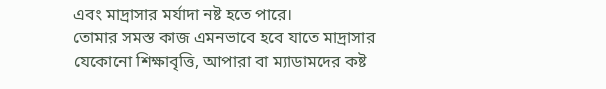এবং মাদ্রাসার মর্যাদা নষ্ট হতে পারে।
তোমার সমস্ত কাজ এমনভাবে হবে যাতে মাদ্রাসার যেকোনো শিক্ষাবৃত্তি, আপারা বা ম্যাডামদের কষ্ট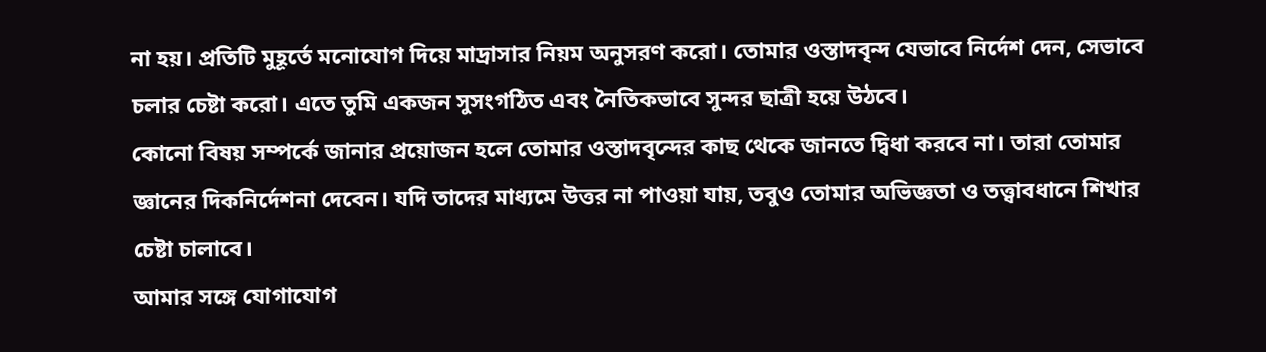না হয়। প্রতিটি মুহূর্তে মনোযোগ দিয়ে মাদ্রাসার নিয়ম অনুসরণ করো। তোমার ওস্তাদবৃন্দ যেভাবে নির্দেশ দেন, সেভাবে চলার চেষ্টা করো। এতে তুমি একজন সুসংগঠিত এবং নৈতিকভাবে সুন্দর ছাত্রী হয়ে উঠবে।
কোনো বিষয় সম্পর্কে জানার প্রয়োজন হলে তোমার ওস্তাদবৃন্দের কাছ থেকে জানতে দ্বিধা করবে না। তারা তোমার জ্ঞানের দিকনির্দেশনা দেবেন। যদি তাদের মাধ্যমে উত্তর না পাওয়া যায়, তবুও তোমার অভিজ্ঞতা ও তত্ত্বাবধানে শিখার চেষ্টা চালাবে।
আমার সঙ্গে যোগাযোগ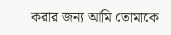করার জন্য আমি তোমাকে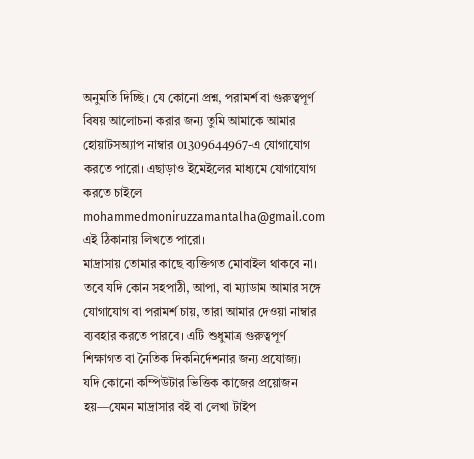অনুমতি দিচ্ছি। যে কোনো প্রশ্ন, পরামর্শ বা গুরুত্বপূর্ণ বিষয় আলোচনা করার জন্য তুমি আমাকে আমার হোয়াটসঅ্যাপ নাম্বার 01309644967-এ যোগাযোগ করতে পারো। এছাড়াও ইমেইলের মাধ্যমে যোগাযোগ করতে চাইলে mohammedmoniruzzamantalha@gmail.com এই ঠিকানায় লিখতে পারো।
মাদ্রাসায় তোমার কাছে ব্যক্তিগত মোবাইল থাকবে না। তবে যদি কোন সহপাঠী, আপা, বা ম্যাডাম আমার সঙ্গে যোগাযোগ বা পরামর্শ চায়, তারা আমার দেওয়া নাম্বার ব্যবহার করতে পারবে। এটি শুধুমাত্র গুরুত্বপূর্ণ শিক্ষাগত বা নৈতিক দিকনির্দেশনার জন্য প্রযোজ্য।
যদি কোনো কম্পিউটার ভিত্তিক কাজের প্রয়োজন হয়—যেমন মাদ্রাসার বই বা লেখা টাইপ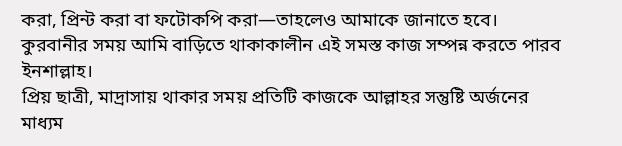করা, প্রিন্ট করা বা ফটোকপি করা—তাহলেও আমাকে জানাতে হবে। কুরবানীর সময় আমি বাড়িতে থাকাকালীন এই সমস্ত কাজ সম্পন্ন করতে পারব ইনশাল্লাহ।
প্রিয় ছাত্রী, মাদ্রাসায় থাকার সময় প্রতিটি কাজকে আল্লাহর সন্তুষ্টি অর্জনের মাধ্যম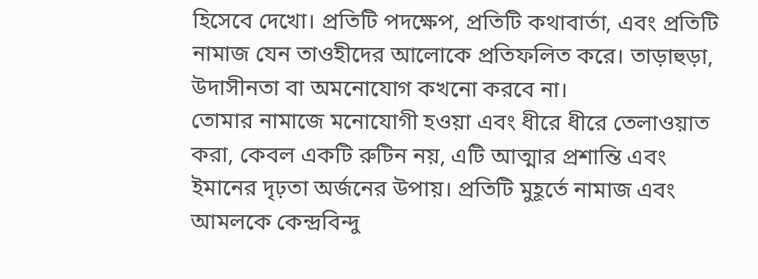হিসেবে দেখো। প্রতিটি পদক্ষেপ, প্রতিটি কথাবার্তা, এবং প্রতিটি নামাজ যেন তাওহীদের আলোকে প্রতিফলিত করে। তাড়াহুড়া, উদাসীনতা বা অমনোযোগ কখনো করবে না।
তোমার নামাজে মনোযোগী হওয়া এবং ধীরে ধীরে তেলাওয়াত করা, কেবল একটি রুটিন নয়, এটি আত্মার প্রশান্তি এবং ইমানের দৃঢ়তা অর্জনের উপায়। প্রতিটি মুহূর্তে নামাজ এবং আমলকে কেন্দ্রবিন্দু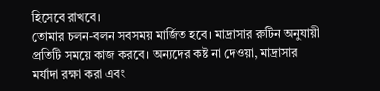হিসেবে রাখবে।
তোমার চলন-বলন সবসময় মার্জিত হবে। মাদ্রাসার রুটিন অনুযায়ী প্রতিটি সময়ে কাজ করবে। অন্যদের কষ্ট না দেওয়া, মাদ্রাসার মর্যাদা রক্ষা করা এবং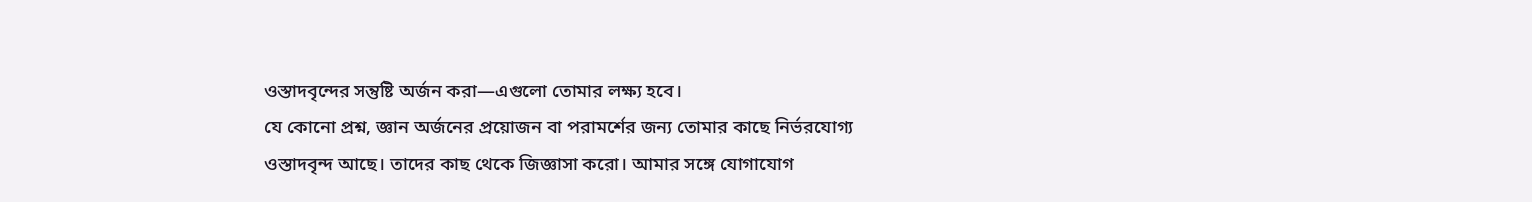ওস্তাদবৃন্দের সন্তুষ্টি অর্জন করা—এগুলো তোমার লক্ষ্য হবে।
যে কোনো প্রশ্ন, জ্ঞান অর্জনের প্রয়োজন বা পরামর্শের জন্য তোমার কাছে নির্ভরযোগ্য ওস্তাদবৃন্দ আছে। তাদের কাছ থেকে জিজ্ঞাসা করো। আমার সঙ্গে যোগাযোগ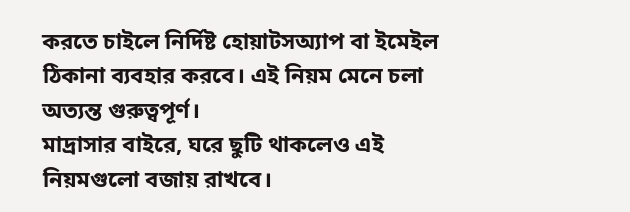করতে চাইলে নির্দিষ্ট হোয়াটসঅ্যাপ বা ইমেইল ঠিকানা ব্যবহার করবে। এই নিয়ম মেনে চলা অত্যন্ত গুরুত্বপূর্ণ।
মাদ্রাসার বাইরে, ঘরে ছুটি থাকলেও এই নিয়মগুলো বজায় রাখবে।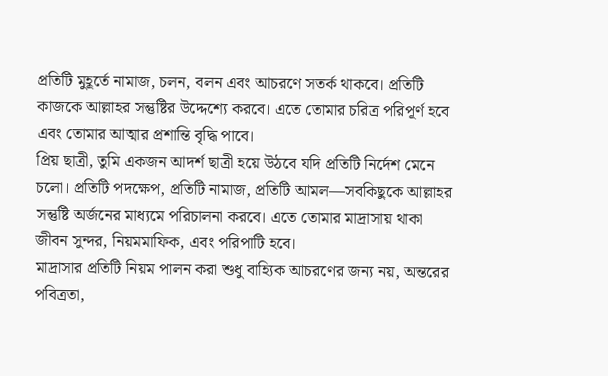প্রতিটি মুহূর্তে নামাজ, চলন, বলন এবং আচরণে সতর্ক থাকবে। প্রতিটি কাজকে আল্লাহর সন্তুষ্টির উদ্দেশ্যে করবে। এতে তোমার চরিত্র পরিপূর্ণ হবে এবং তোমার আত্মার প্রশান্তি বৃদ্ধি পাবে।
প্রিয় ছাত্রী, তুমি একজন আদর্শ ছাত্রী হয়ে উঠবে যদি প্রতিটি নির্দেশ মেনে চলো। প্রতিটি পদক্ষেপ, প্রতিটি নামাজ, প্রতিটি আমল—সবকিছুকে আল্লাহর সন্তুষ্টি অর্জনের মাধ্যমে পরিচালনা করবে। এতে তোমার মাদ্রাসায় থাকা জীবন সুন্দর, নিয়মমাফিক, এবং পরিপাটি হবে।
মাদ্রাসার প্রতিটি নিয়ম পালন করা শুধু বাহ্যিক আচরণের জন্য নয়, অন্তরের পবিত্রতা,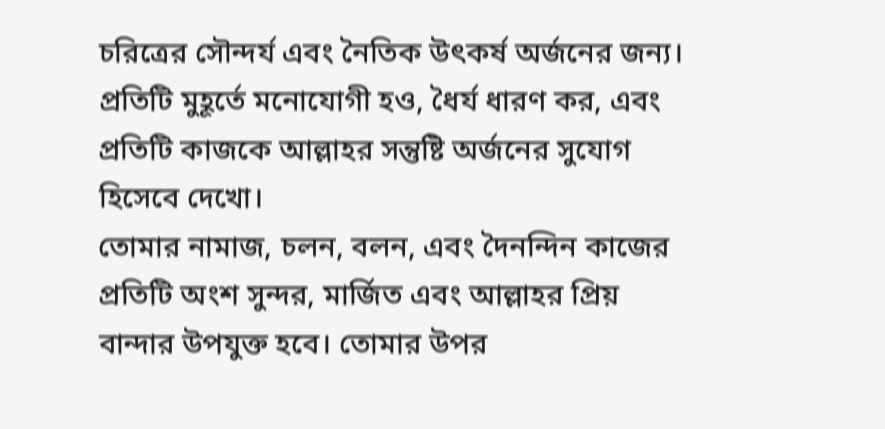চরিত্রের সৌন্দর্য এবং নৈতিক উৎকর্ষ অর্জনের জন্য। প্রতিটি মুহূর্তে মনোযোগী হও, ধৈর্য ধারণ কর, এবং প্রতিটি কাজকে আল্লাহর সন্তুষ্টি অর্জনের সুযোগ হিসেবে দেখো।
তোমার নামাজ, চলন, বলন, এবং দৈনন্দিন কাজের প্রতিটি অংশ সুন্দর, মার্জিত এবং আল্লাহর প্রিয় বান্দার উপযুক্ত হবে। তোমার উপর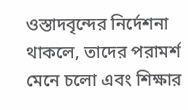ওস্তাদবৃন্দের নির্দেশনা থাকলে, তাদের পরামর্শ মেনে চলো এবং শিক্ষার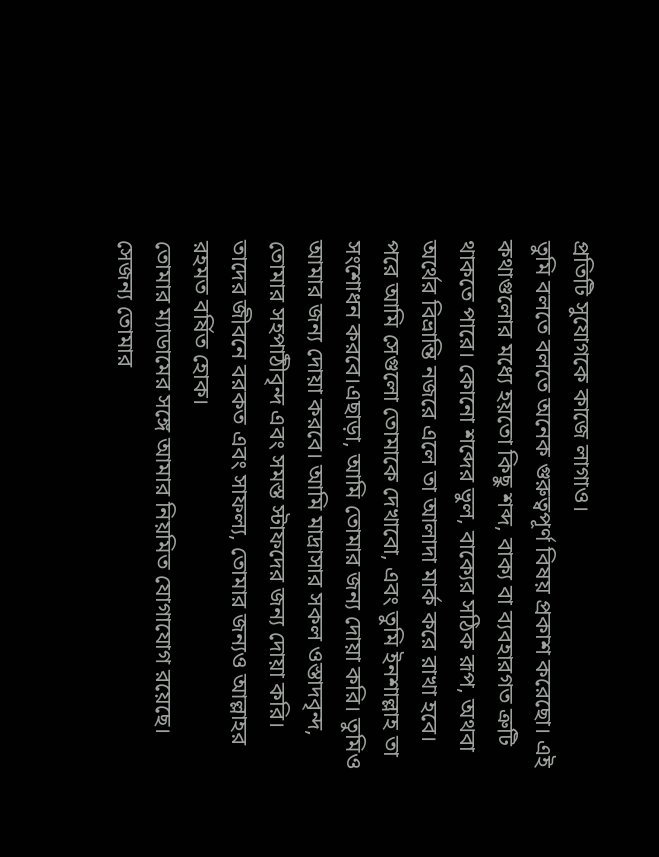প্রতিটি সুযোগকে কাজে লাগাও।
তুমি বলতে বলতে অনেক গুরুত্বপূর্ণ বিষয় প্রকাশ করেছো। এই কথাগুলোর মধ্যে হয়তো কিছু শব্দ, বাক্য বা ব্যবহারগত ত্রুটি থাকতে পারে। কোনো শব্দের ভুল, বাক্যের সঠিক রূপ, অথবা অর্থের বিভ্রান্তি নজরে এলে তা আলাদা মার্ক করে রাখা হবে। পরে আমি সেগুলো তোমাকে দেখাবো, এবং তুমি ইনশাল্লাহ তা সংশোধন করবে।এছাড়া, আমি তোমার জন্য দোয়া করি। তুমিও আমার জন্য দোয়া করবে। আমি মাদ্রাসার সকল ওস্তাদবৃন্দ, তোমার সহপাঠীবৃন্দ এবং সমস্ত স্টাফদের জন্য দোয়া করি। তাদের জীবনে বরকত এবং সাফল্য, তোমার জন্যও আল্লাহর রহমত বর্ষিত হোক।
তোমার ম্যাডামের সঙ্গে আমার নিয়মিত যোগাযোগ রয়েছে। সেজন্য তোমার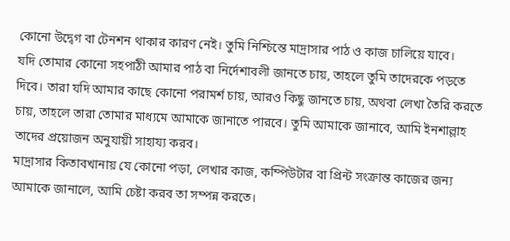কোনো উদ্বেগ বা টেনশন থাকার কারণ নেই। তুমি নিশ্চিন্তে মাদ্রাসার পাঠ ও কাজ চালিয়ে যাবে।
যদি তোমার কোনো সহপাঠী আমার পাঠ বা নির্দেশাবলী জানতে চায়, তাহলে তুমি তাদেরকে পড়তে দিবে। তারা যদি আমার কাছে কোনো পরামর্শ চায়, আরও কিছু জানতে চায়, অথবা লেখা তৈরি করতে চায়, তাহলে তারা তোমার মাধ্যমে আমাকে জানাতে পারবে। তুমি আমাকে জানাবে, আমি ইনশাল্লাহ তাদের প্রয়োজন অনুযায়ী সাহায্য করব।
মাদ্রাসার কিতাবখানায় যে কোনো পড়া, লেখার কাজ, কম্পিউটার বা প্রিন্ট সংক্রান্ত কাজের জন্য আমাকে জানালে, আমি চেষ্টা করব তা সম্পন্ন করতে।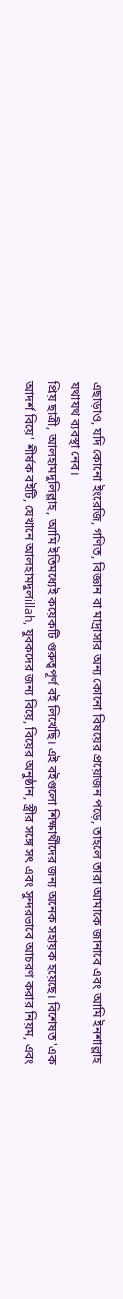এছাড়াও, যদি কোনো ইংরেজি, গণিত, বিজ্ঞান বা মাদ্রাসার অন্য কোনো বিষয়ের প্রয়োজন পড়ে, তাহলে তারা আমাকে জানাবে এবং আমি ইনশাল্লাহ যথাযথ ব্যবস্থা নেব।
প্রিয় ছাত্রী, আলহামদুলিল্লাহ, আমি ইতিমধ্যেই কয়েকটি গুরুত্বপূর্ণ বই লিখেছি। এই বইগুলো শিক্ষার্থীদের জন্য অনেক সহায়ক হয়েছে। বিশেষত 'এক আদর্শ বিয়ে' শীর্ষক বইটি, যেখানে আলহামদুলillah, যুবকদের জন্য বিয়ে, বিয়ের অনুষ্ঠান, স্ত্রীর সঙ্গে সৎ এবং সুন্দরভাবে আচরণ করার নিয়ম, এবং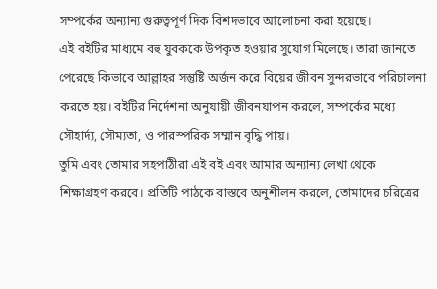সম্পর্কের অন্যান্য গুরুত্বপূর্ণ দিক বিশদভাবে আলোচনা করা হয়েছে।
এই বইটির মাধ্যমে বহু যুবককে উপকৃত হওয়ার সুযোগ মিলেছে। তারা জানতে পেরেছে কিভাবে আল্লাহর সন্তুষ্টি অর্জন করে বিয়ের জীবন সুন্দরভাবে পরিচালনা করতে হয়। বইটির নির্দেশনা অনুযায়ী জীবনযাপন করলে, সম্পর্কের মধ্যে সৌহার্দ্য, সৌম্যতা, ও পারস্পরিক সম্মান বৃদ্ধি পায়।
তুমি এবং তোমার সহপাঠীরা এই বই এবং আমার অন্যান্য লেখা থেকে শিক্ষাগ্রহণ করবে। প্রতিটি পাঠকে বাস্তবে অনুশীলন করলে, তোমাদের চরিত্রের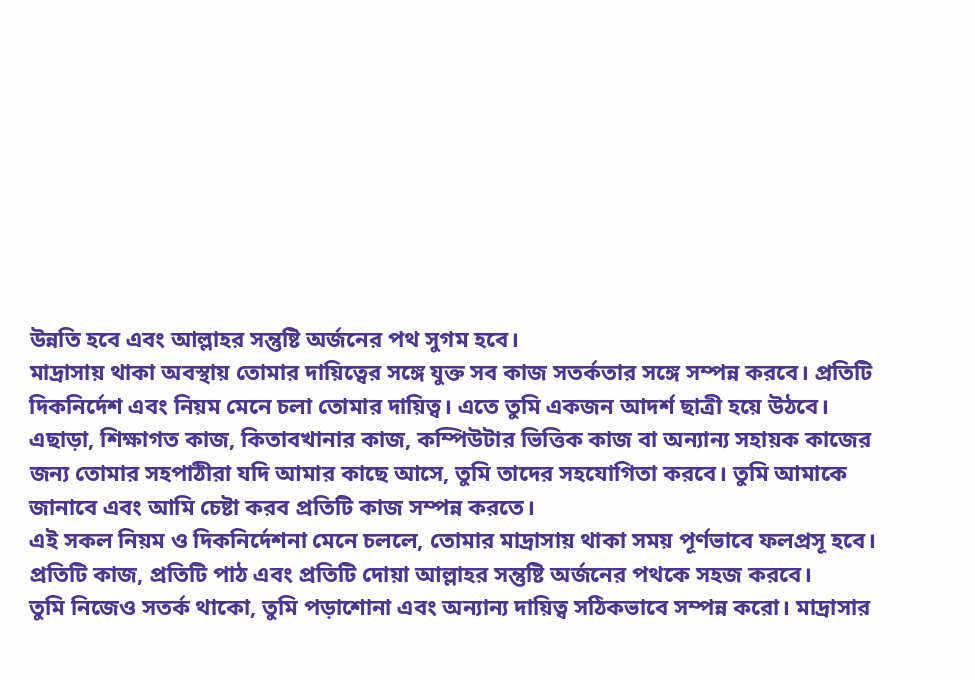উন্নতি হবে এবং আল্লাহর সন্তুষ্টি অর্জনের পথ সুগম হবে।
মাদ্রাসায় থাকা অবস্থায় তোমার দায়িত্বের সঙ্গে যুক্ত সব কাজ সতর্কতার সঙ্গে সম্পন্ন করবে। প্রতিটি দিকনির্দেশ এবং নিয়ম মেনে চলা তোমার দায়িত্ব। এতে তুমি একজন আদর্শ ছাত্রী হয়ে উঠবে।
এছাড়া, শিক্ষাগত কাজ, কিতাবখানার কাজ, কম্পিউটার ভিত্তিক কাজ বা অন্যান্য সহায়ক কাজের জন্য তোমার সহপাঠীরা যদি আমার কাছে আসে, তুমি তাদের সহযোগিতা করবে। তুমি আমাকে জানাবে এবং আমি চেষ্টা করব প্রতিটি কাজ সম্পন্ন করতে।
এই সকল নিয়ম ও দিকনির্দেশনা মেনে চললে, তোমার মাদ্রাসায় থাকা সময় পূর্ণভাবে ফলপ্রসূ হবে। প্রতিটি কাজ, প্রতিটি পাঠ এবং প্রতিটি দোয়া আল্লাহর সন্তুষ্টি অর্জনের পথকে সহজ করবে।
তুমি নিজেও সতর্ক থাকো, তুমি পড়াশোনা এবং অন্যান্য দায়িত্ব সঠিকভাবে সম্পন্ন করো। মাদ্রাসার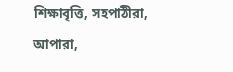শিক্ষাবৃত্তি, সহপাঠীরা, আপারা,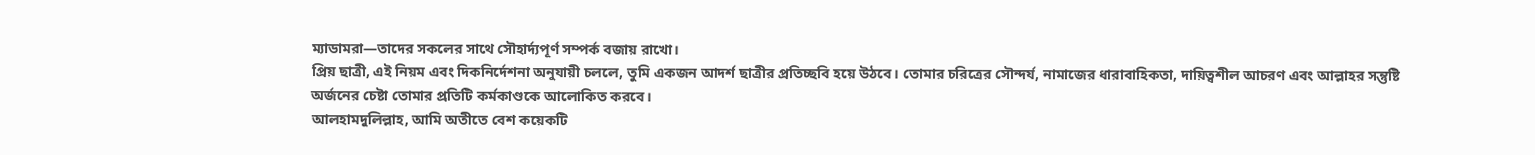ম্যাডামরা—তাদের সকলের সাথে সৌহার্দ্যপূর্ণ সম্পর্ক বজায় রাখো।
প্রিয় ছাত্রী, এই নিয়ম এবং দিকনির্দেশনা অনুযায়ী চললে, তুমি একজন আদর্শ ছাত্রীর প্রতিচ্ছবি হয়ে উঠবে। তোমার চরিত্রের সৌন্দর্য, নামাজের ধারাবাহিকতা, দায়িত্বশীল আচরণ এবং আল্লাহর সন্তুষ্টি অর্জনের চেষ্টা তোমার প্রতিটি কর্মকাণ্ডকে আলোকিত করবে।
আলহামদুলিল্লাহ, আমি অতীতে বেশ কয়েকটি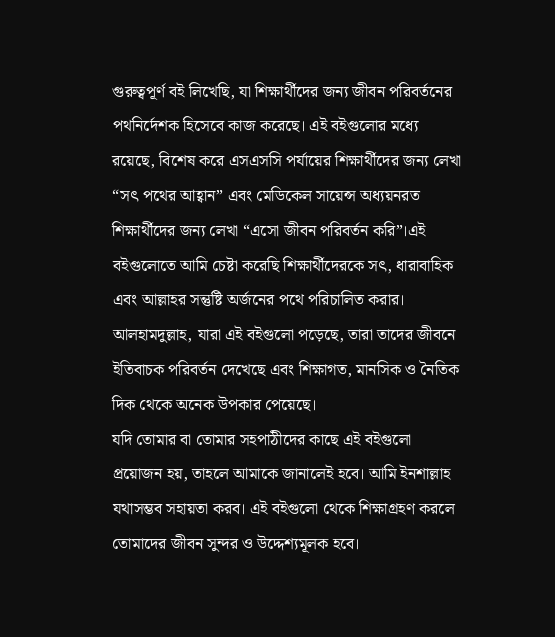গুরুত্বপূর্ণ বই লিখেছি, যা শিক্ষার্থীদের জন্য জীবন পরিবর্তনের পথনির্দেশক হিসেবে কাজ করেছে। এই বইগুলোর মধ্যে রয়েছে, বিশেষ করে এসএসসি পর্যায়ের শিক্ষার্থীদের জন্য লেখা “সৎ পথের আহ্বান” এবং মেডিকেল সায়েন্স অধ্যয়নরত শিক্ষার্থীদের জন্য লেখা “এসো জীবন পরিবর্তন করি”।এই বইগুলোতে আমি চেষ্টা করেছি শিক্ষার্থীদেরকে সৎ, ধারাবাহিক এবং আল্লাহর সন্তুষ্টি অর্জনের পথে পরিচালিত করার। আলহামদুল্লাহ, যারা এই বইগুলো পড়েছে, তারা তাদের জীবনে ইতিবাচক পরিবর্তন দেখেছে এবং শিক্ষাগত, মানসিক ও নৈতিক দিক থেকে অনেক উপকার পেয়েছে।
যদি তোমার বা তোমার সহপাঠীদের কাছে এই বইগুলো প্রয়োজন হয়, তাহলে আমাকে জানালেই হবে। আমি ইনশাল্লাহ যথাসম্ভব সহায়তা করব। এই বইগুলো থেকে শিক্ষাগ্রহণ করলে তোমাদের জীবন সুন্দর ও উদ্দেশ্যমূলক হবে।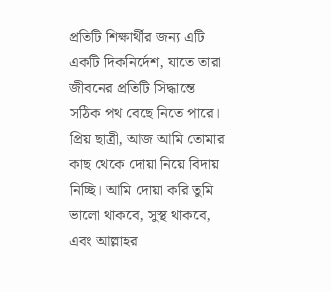প্রতিটি শিক্ষার্থীর জন্য এটি একটি দিকনির্দেশ, যাতে তারা জীবনের প্রতিটি সিদ্ধান্তে সঠিক পথ বেছে নিতে পারে।
প্রিয় ছাত্রী, আজ আমি তোমার কাছ থেকে দোয়া নিয়ে বিদায় নিচ্ছি। আমি দোয়া করি তুমি ভালো থাকবে, সুস্থ থাকবে, এবং আল্লাহর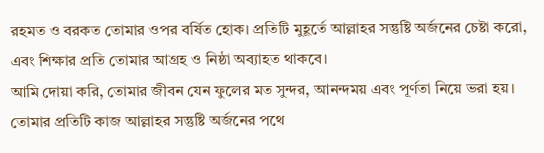রহমত ও বরকত তোমার ওপর বর্ষিত হোক। প্রতিটি মুহূর্তে আল্লাহর সন্তুষ্টি অর্জনের চেষ্টা করো, এবং শিক্ষার প্রতি তোমার আগ্রহ ও নিষ্ঠা অব্যাহত থাকবে।
আমি দোয়া করি, তোমার জীবন যেন ফুলের মত সুন্দর, আনন্দময় এবং পূর্ণতা নিয়ে ভরা হয়। তোমার প্রতিটি কাজ আল্লাহর সন্তুষ্টি অর্জনের পথে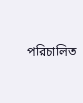পরিচালিত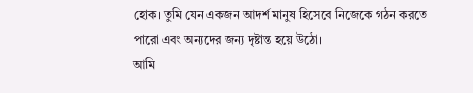হোক। তুমি যেন একজন আদর্শ মানুষ হিসেবে নিজেকে গঠন করতে পারো এবং অন্যদের জন্য দৃষ্টান্ত হয়ে উঠো।
আমি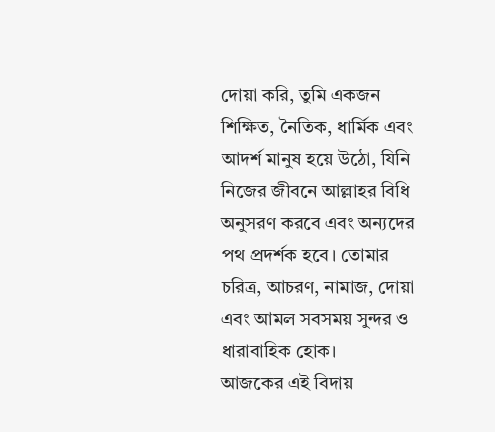দোয়া করি, তুমি একজন শিক্ষিত, নৈতিক, ধার্মিক এবং আদর্শ মানুষ হয়ে উঠো, যিনি নিজের জীবনে আল্লাহর বিধি অনুসরণ করবে এবং অন্যদের পথ প্রদর্শক হবে। তোমার চরিত্র, আচরণ, নামাজ, দোয়া এবং আমল সবসময় সুন্দর ও ধারাবাহিক হোক।
আজকের এই বিদায়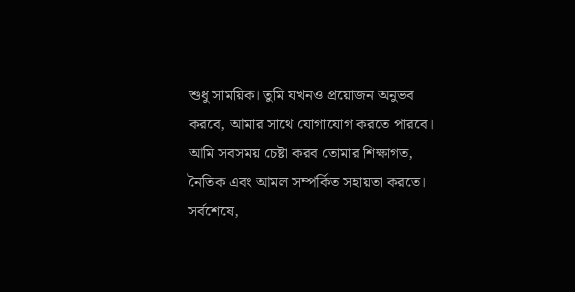শুধু সাময়িক। তুমি যখনও প্রয়োজন অনুভব করবে, আমার সাথে যোগাযোগ করতে পারবে। আমি সবসময় চেষ্টা করব তোমার শিক্ষাগত, নৈতিক এবং আমল সম্পর্কিত সহায়তা করতে।
সর্বশেষে,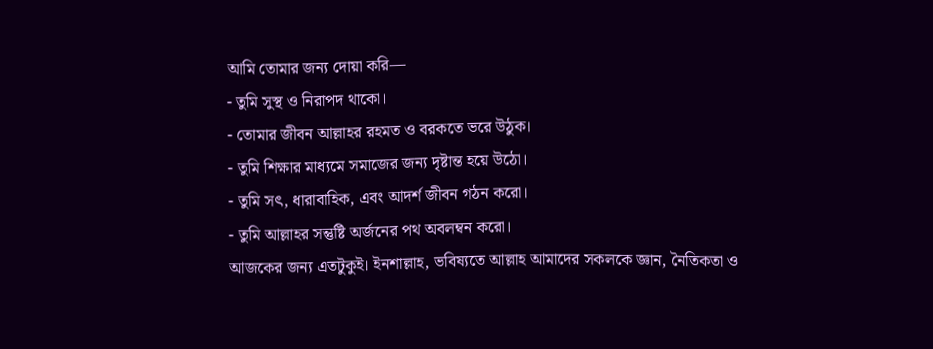আমি তোমার জন্য দোয়া করি—
- তুমি সুস্থ ও নিরাপদ থাকো।
- তোমার জীবন আল্লাহর রহমত ও বরকতে ভরে উঠুক।
- তুমি শিক্ষার মাধ্যমে সমাজের জন্য দৃষ্টান্ত হয়ে উঠো।
- তুমি সৎ, ধারাবাহিক, এবং আদর্শ জীবন গঠন করো।
- তুমি আল্লাহর সন্তুষ্টি অর্জনের পথ অবলম্বন করো।
আজকের জন্য এতটুকুই। ইনশাল্লাহ, ভবিষ্যতে আল্লাহ আমাদের সকলকে জ্ঞান, নৈতিকতা ও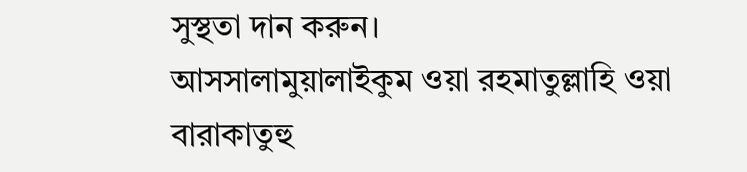সুস্থতা দান করুন।
আসসালামুয়ালাইকুম ওয়া রহমাতুল্লাহি ওয়া বারাকাতুহু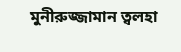মুনীরুজ্জামান ত্বলহা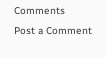Comments
Post a Comment